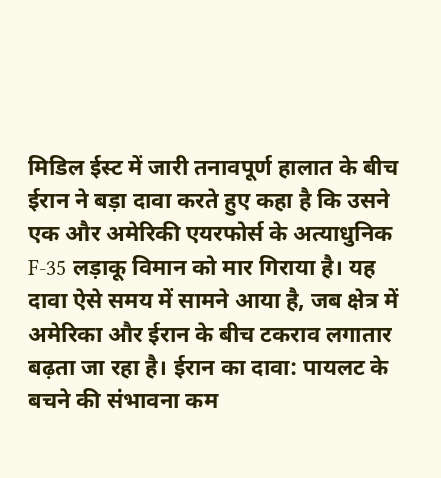मिडिल ईस्ट में जारी तनावपूर्ण हालात के बीच ईरान ने बड़ा दावा करते हुए कहा है कि उसने एक और अमेरिकी एयरफोर्स के अत्याधुनिक F-35 लड़ाकू विमान को मार गिराया है। यह दावा ऐसे समय में सामने आया है, जब क्षेत्र में अमेरिका और ईरान के बीच टकराव लगातार बढ़ता जा रहा है। ईरान का दावा: पायलट के बचने की संभावना कम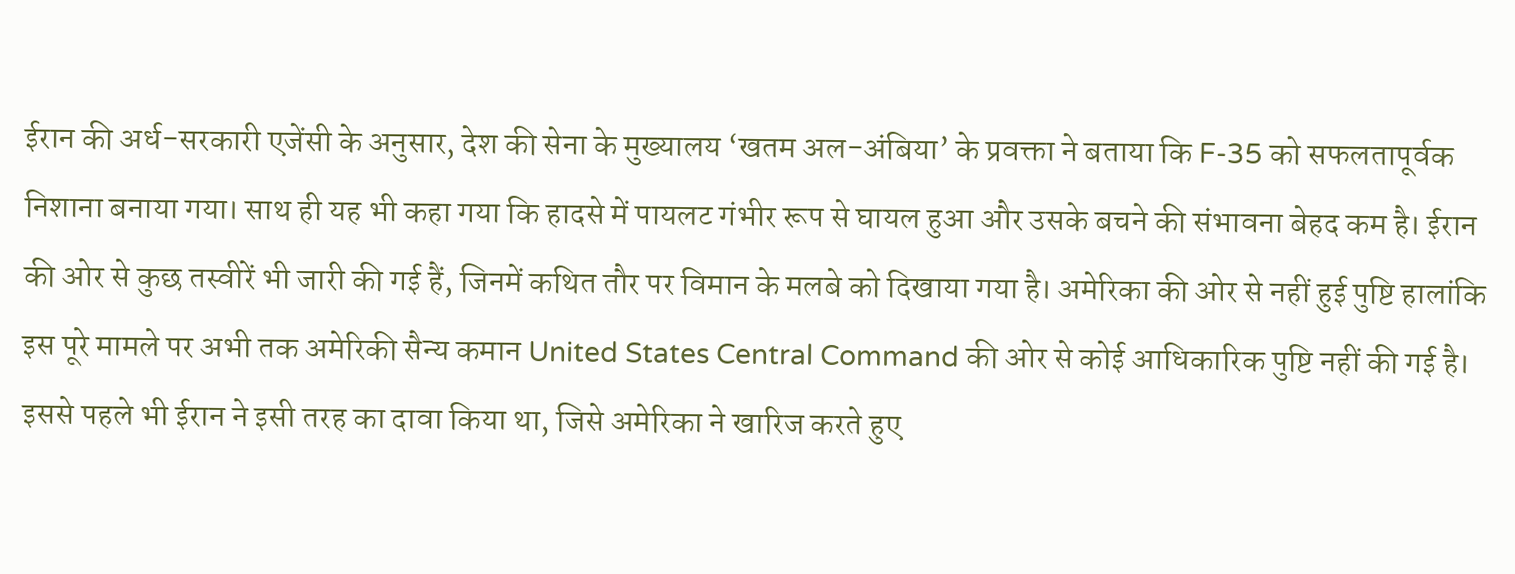ईरान की अर्ध-सरकारी एजेंसी के अनुसार, देश की सेना के मुख्यालय ‘खतम अल-अंबिया’ के प्रवक्ता ने बताया कि F-35 को सफलतापूर्वक निशाना बनाया गया। साथ ही यह भी कहा गया कि हादसे में पायलट गंभीर रूप से घायल हुआ और उसके बचने की संभावना बेहद कम है। ईरान की ओर से कुछ तस्वीरें भी जारी की गई हैं, जिनमें कथित तौर पर विमान के मलबे को दिखाया गया है। अमेरिका की ओर से नहीं हुई पुष्टि हालांकि इस पूरे मामले पर अभी तक अमेरिकी सैन्य कमान United States Central Command की ओर से कोई आधिकारिक पुष्टि नहीं की गई है। इससे पहले भी ईरान ने इसी तरह का दावा किया था, जिसे अमेरिका ने खारिज करते हुए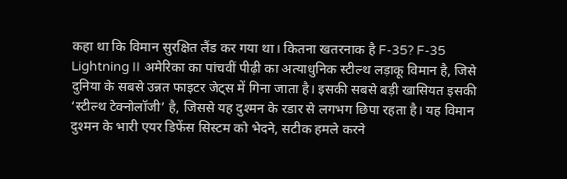कहा था कि विमान सुरक्षित लैंड कर गया था। कितना खतरनाक है F-35? F-35 Lightning II अमेरिका का पांचवीं पीढ़ी का अत्याधुनिक स्टील्थ लड़ाकू विमान है, जिसे दुनिया के सबसे उन्नत फाइटर जेट्स में गिना जाता है। इसकी सबसे बड़ी खासियत इसकी ‘स्टील्थ टेक्नोलॉजी’ है, जिससे यह दुश्मन के रडार से लगभग छिपा रहता है। यह विमान दुश्मन के भारी एयर डिफेंस सिस्टम को भेदने, सटीक हमले करने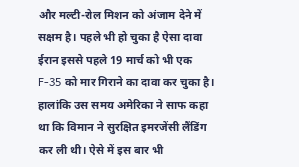और मल्टी-रोल मिशन को अंजाम देने में सक्षम है। पहले भी हो चुका है ऐसा दावा ईरान इससे पहले 19 मार्च को भी एक F-35 को मार गिराने का दावा कर चुका है। हालांकि उस समय अमेरिका ने साफ कहा था कि विमान ने सुरक्षित इमरजेंसी लैंडिंग कर ली थी। ऐसे में इस बार भी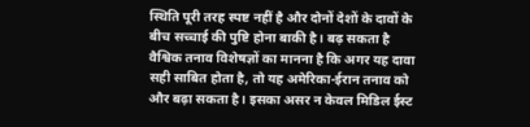स्थिति पूरी तरह स्पष्ट नहीं है और दोनों देशों के दावों के बीच सच्चाई की पुष्टि होना बाकी है। बढ़ सकता है वैश्विक तनाव विशेषज्ञों का मानना है कि अगर यह दावा सही साबित होता है, तो यह अमेरिका-ईरान तनाव को और बढ़ा सकता है। इसका असर न केवल मिडिल ईस्ट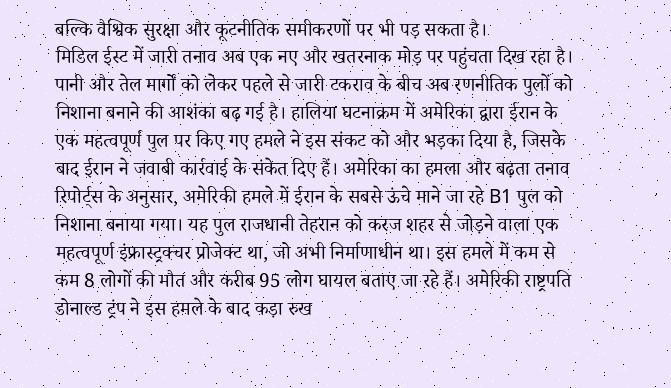बल्कि वैश्विक सुरक्षा और कूटनीतिक समीकरणों पर भी पड़ सकता है।
मिडिल ईस्ट में जारी तनाव अब एक नए और खतरनाक मोड़ पर पहुंचता दिख रहा है। पानी और तेल मार्गों को लेकर पहले से जारी टकराव के बीच अब रणनीतिक पुलों को निशाना बनाने की आशंका बढ़ गई है। हालिया घटनाक्रम में अमेरिका द्वारा ईरान के एक महत्वपूर्ण पुल पर किए गए हमले ने इस संकट को और भड़का दिया है, जिसके बाद ईरान ने जवाबी कार्रवाई के संकेत दिए हैं। अमेरिका का हमला और बढ़ता तनाव रिपोर्ट्स के अनुसार, अमेरिकी हमले में ईरान के सबसे ऊंचे माने जा रहे B1 पुल को निशाना बनाया गया। यह पुल राजधानी तेहरान को करज शहर से जोड़ने वाला एक महत्वपूर्ण इंफ्रास्ट्रक्चर प्रोजेक्ट था, जो अभी निर्माणाधीन था। इस हमले में कम से कम 8 लोगों की मौत और करीब 95 लोग घायल बताए जा रहे हैं। अमेरिकी राष्ट्रपति डोनाल्ड ट्रंप ने इस हमले के बाद कड़ा रुख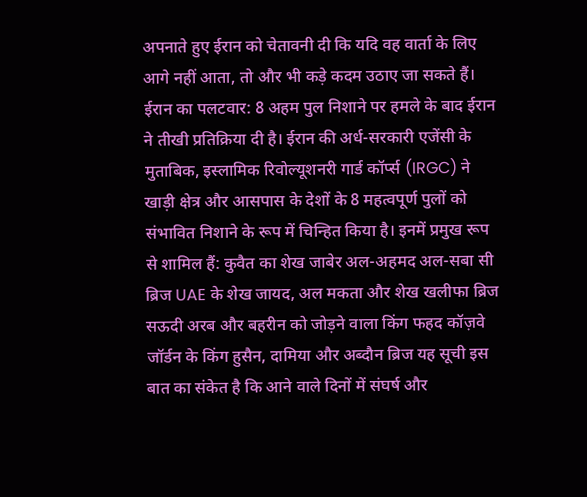अपनाते हुए ईरान को चेतावनी दी कि यदि वह वार्ता के लिए आगे नहीं आता, तो और भी कड़े कदम उठाए जा सकते हैं। ईरान का पलटवार: 8 अहम पुल निशाने पर हमले के बाद ईरान ने तीखी प्रतिक्रिया दी है। ईरान की अर्ध-सरकारी एजेंसी के मुताबिक, इस्लामिक रिवोल्यूशनरी गार्ड कॉर्प्स (IRGC) ने खाड़ी क्षेत्र और आसपास के देशों के 8 महत्वपूर्ण पुलों को संभावित निशाने के रूप में चिन्हित किया है। इनमें प्रमुख रूप से शामिल हैं: कुवैत का शेख जाबेर अल-अहमद अल-सबा सी ब्रिज UAE के शेख जायद, अल मकता और शेख खलीफा ब्रिज सऊदी अरब और बहरीन को जोड़ने वाला किंग फहद कॉज़वे जॉर्डन के किंग हुसैन, दामिया और अब्दौन ब्रिज यह सूची इस बात का संकेत है कि आने वाले दिनों में संघर्ष और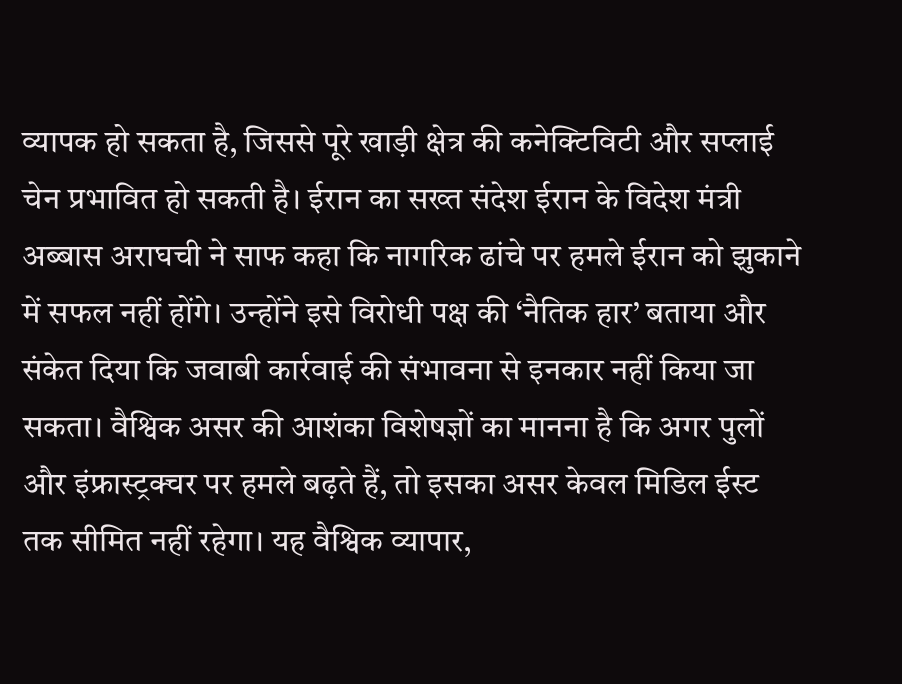व्यापक हो सकता है, जिससे पूरे खाड़ी क्षेत्र की कनेक्टिविटी और सप्लाई चेन प्रभावित हो सकती है। ईरान का सख्त संदेश ईरान के विदेश मंत्री अब्बास अराघची ने साफ कहा कि नागरिक ढांचे पर हमले ईरान को झुकाने में सफल नहीं होंगे। उन्होंने इसे विरोधी पक्ष की ‘नैतिक हार’ बताया और संकेत दिया कि जवाबी कार्रवाई की संभावना से इनकार नहीं किया जा सकता। वैश्विक असर की आशंका विशेषज्ञों का मानना है कि अगर पुलों और इंफ्रास्ट्रक्चर पर हमले बढ़ते हैं, तो इसका असर केवल मिडिल ईस्ट तक सीमित नहीं रहेगा। यह वैश्विक व्यापार,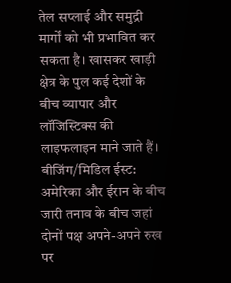तेल सप्लाई और समुद्री मार्गों को भी प्रभावित कर सकता है। खासकर खाड़ी क्षेत्र के पुल कई देशों के बीच व्यापार और लॉजिस्टिक्स की लाइफलाइन माने जाते हैं।
बीजिंग/मिडिल ईस्ट: अमेरिका और ईरान के बीच जारी तनाव के बीच जहां दोनों पक्ष अपने-अपने रुख पर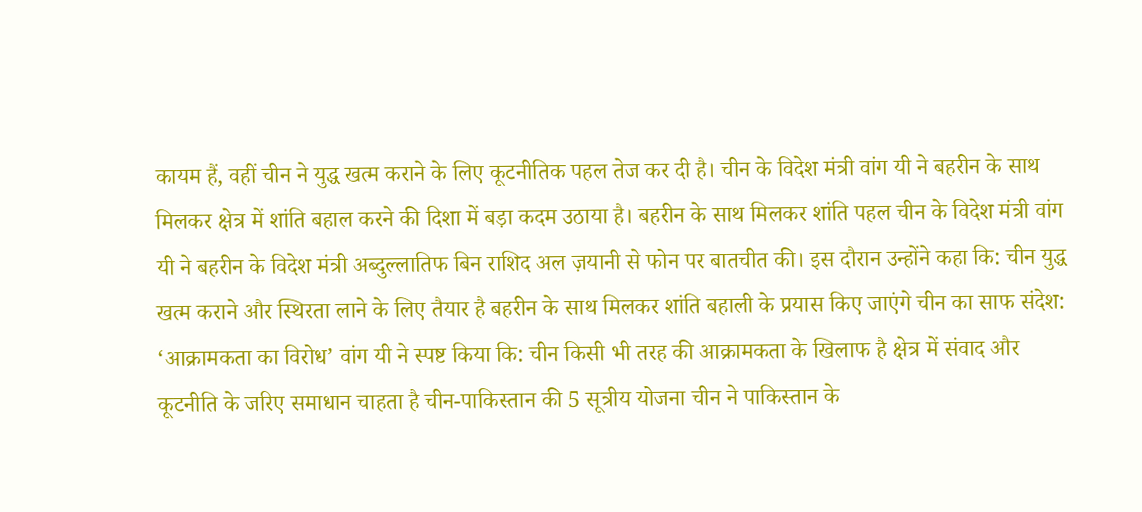कायम हैं, वहीं चीन ने युद्ध खत्म कराने के लिए कूटनीतिक पहल तेज कर दी है। चीन के विदेश मंत्री वांग यी ने बहरीन के साथ मिलकर क्षेत्र में शांति बहाल करने की दिशा में बड़ा कदम उठाया है। बहरीन के साथ मिलकर शांति पहल चीन के विदेश मंत्री वांग यी ने बहरीन के विदेश मंत्री अब्दुल्लातिफ बिन राशिद अल ज़यानी से फोन पर बातचीत की। इस दौरान उन्होंने कहा कि: चीन युद्ध खत्म कराने और स्थिरता लाने के लिए तैयार है बहरीन के साथ मिलकर शांति बहाली के प्रयास किए जाएंगे चीन का साफ संदेश: ‘आक्रामकता का विरोध’ वांग यी ने स्पष्ट किया कि: चीन किसी भी तरह की आक्रामकता के खिलाफ है क्षेत्र में संवाद और कूटनीति के जरिए समाधान चाहता है चीन-पाकिस्तान की 5 सूत्रीय योजना चीन ने पाकिस्तान के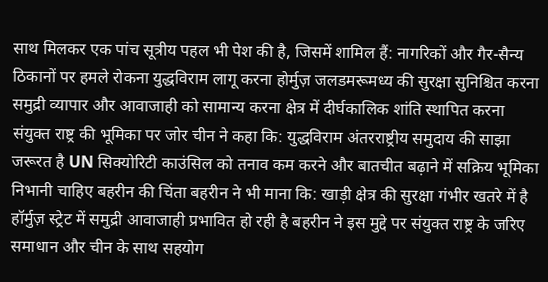साथ मिलकर एक पांच सूत्रीय पहल भी पेश की है, जिसमें शामिल हैं: नागरिकों और गैर-सैन्य ठिकानों पर हमले रोकना युद्धविराम लागू करना होर्मुज़ जलडमरूमध्य की सुरक्षा सुनिश्चित करना समुद्री व्यापार और आवाजाही को सामान्य करना क्षेत्र में दीर्घकालिक शांति स्थापित करना संयुक्त राष्ट्र की भूमिका पर जोर चीन ने कहा कि: युद्धविराम अंतरराष्ट्रीय समुदाय की साझा जरूरत है UN सिक्योरिटी काउंसिल को तनाव कम करने और बातचीत बढ़ाने में सक्रिय भूमिका निभानी चाहिए बहरीन की चिंता बहरीन ने भी माना कि: खाड़ी क्षेत्र की सुरक्षा गंभीर खतरे में है हॉर्मुज़ स्ट्रेट में समुद्री आवाजाही प्रभावित हो रही है बहरीन ने इस मुद्दे पर संयुक्त राष्ट्र के जरिए समाधान और चीन के साथ सहयोग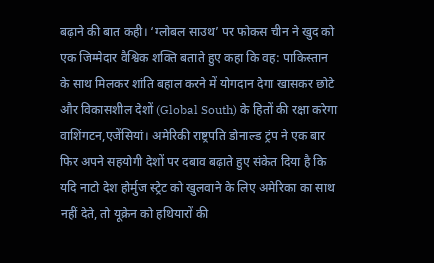बढ़ाने की बात कही। ‘ग्लोबल साउथ’ पर फोकस चीन ने खुद को एक जिम्मेदार वैश्विक शक्ति बताते हुए कहा कि वह: पाकिस्तान के साथ मिलकर शांति बहाल करने में योगदान देगा खासकर छोटे और विकासशील देशों (Global South) के हितों की रक्षा करेगा
वाशिंगटन,एजेंसियां। अमेरिकी राष्ट्रपति डोनाल्ड ट्रंप ने एक बार फिर अपने सहयोगी देशों पर दबाव बढ़ाते हुए संकेत दिया है कि यदि नाटो देश होर्मुज स्ट्रेट को खुलवाने के लिए अमेरिका का साथ नहीं देते, तो यूक्रेन को हथियारों की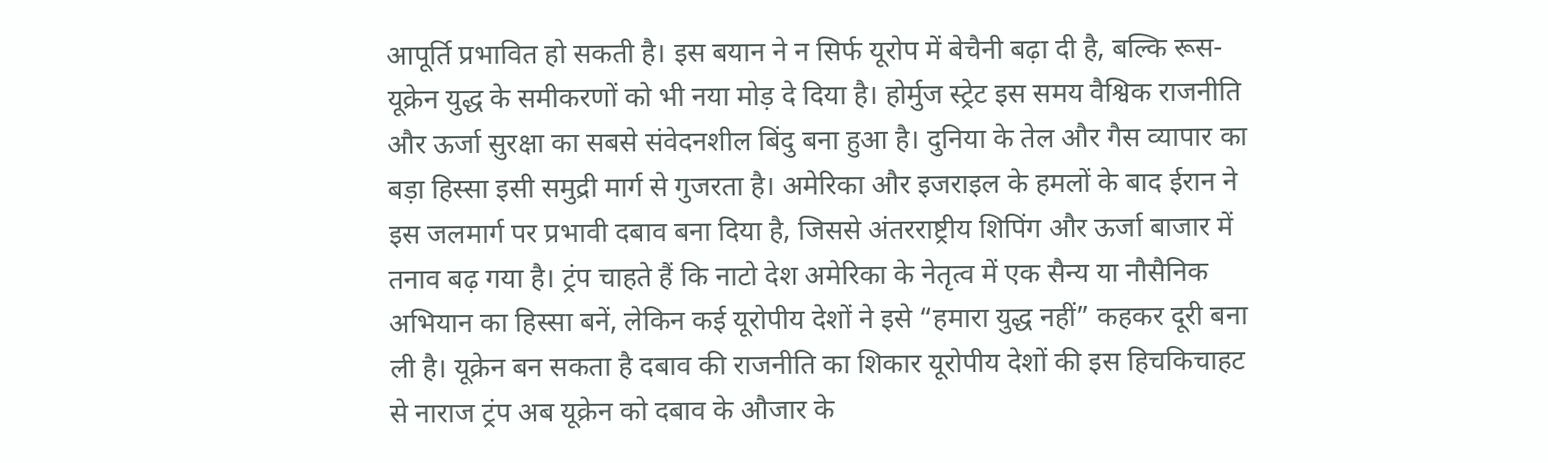आपूर्ति प्रभावित हो सकती है। इस बयान ने न सिर्फ यूरोप में बेचैनी बढ़ा दी है, बल्कि रूस-यूक्रेन युद्ध के समीकरणों को भी नया मोड़ दे दिया है। होर्मुज स्ट्रेट इस समय वैश्विक राजनीति और ऊर्जा सुरक्षा का सबसे संवेदनशील बिंदु बना हुआ है। दुनिया के तेल और गैस व्यापार का बड़ा हिस्सा इसी समुद्री मार्ग से गुजरता है। अमेरिका और इजराइल के हमलों के बाद ईरान ने इस जलमार्ग पर प्रभावी दबाव बना दिया है, जिससे अंतरराष्ट्रीय शिपिंग और ऊर्जा बाजार में तनाव बढ़ गया है। ट्रंप चाहते हैं कि नाटो देश अमेरिका के नेतृत्व में एक सैन्य या नौसैनिक अभियान का हिस्सा बनें, लेकिन कई यूरोपीय देशों ने इसे “हमारा युद्ध नहीं” कहकर दूरी बना ली है। यूक्रेन बन सकता है दबाव की राजनीति का शिकार यूरोपीय देशों की इस हिचकिचाहट से नाराज ट्रंप अब यूक्रेन को दबाव के औजार के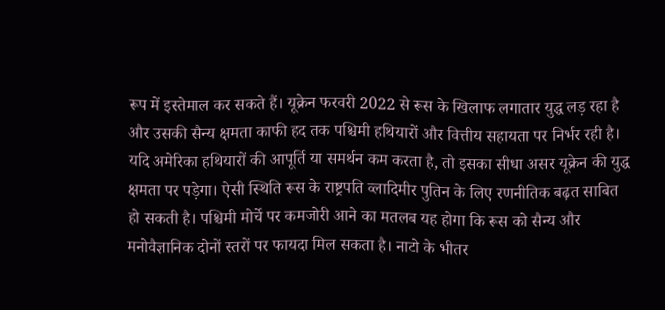रूप में इस्तेमाल कर सकते हैं। यूक्रेन फरवरी 2022 से रूस के खिलाफ लगातार युद्ध लड़ रहा है और उसकी सैन्य क्षमता काफी हद तक पश्चिमी हथियारों और वित्तीय सहायता पर निर्भर रही है। यदि अमेरिका हथियारों की आपूर्ति या समर्थन कम करता है, तो इसका सीधा असर यूक्रेन की युद्ध क्षमता पर पड़ेगा। ऐसी स्थिति रूस के राष्ट्रपति व्लादिमीर पुतिन के लिए रणनीतिक बढ़त साबित हो सकती है। पश्चिमी मोर्चे पर कमजोरी आने का मतलब यह होगा कि रूस को सैन्य और मनोवैज्ञानिक दोनों स्तरों पर फायदा मिल सकता है। नाटो के भीतर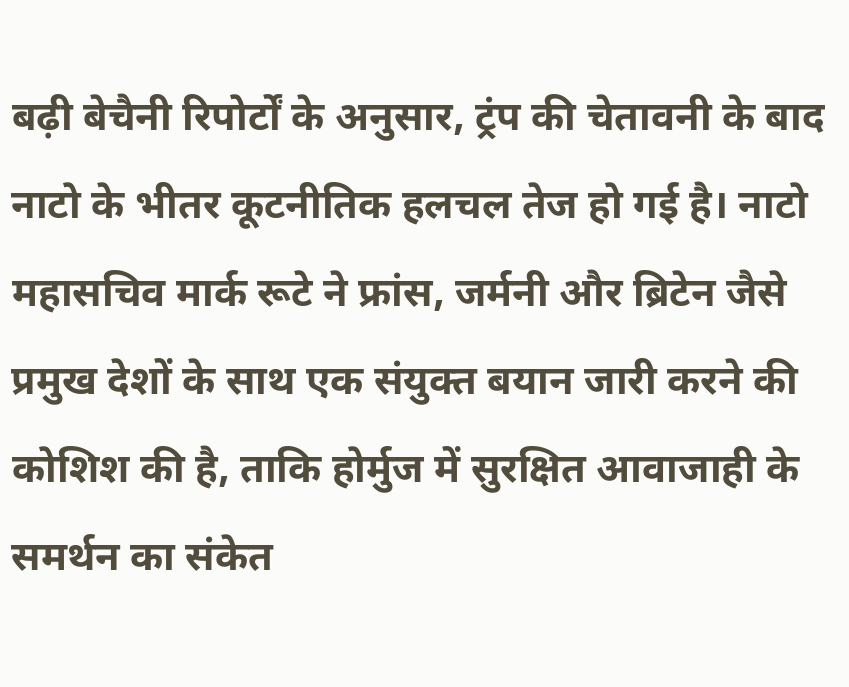बढ़ी बेचैनी रिपोर्टों के अनुसार, ट्रंप की चेतावनी के बाद नाटो के भीतर कूटनीतिक हलचल तेज हो गई है। नाटो महासचिव मार्क रूटे ने फ्रांस, जर्मनी और ब्रिटेन जैसे प्रमुख देशों के साथ एक संयुक्त बयान जारी करने की कोशिश की है, ताकि होर्मुज में सुरक्षित आवाजाही के समर्थन का संकेत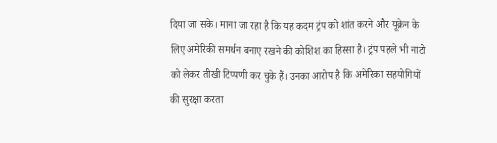दिया जा सके। माना जा रहा है कि यह कदम ट्रंप को शांत करने और यूक्रेन के लिए अमेरिकी समर्थन बनाए रखने की कोशिश का हिस्सा है। ट्रंप पहले भी नाटो को लेकर तीखी टिप्पणी कर चुके हैं। उनका आरोप है कि अमेरिका सहयोगियों की सुरक्षा करता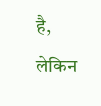है, लेकिन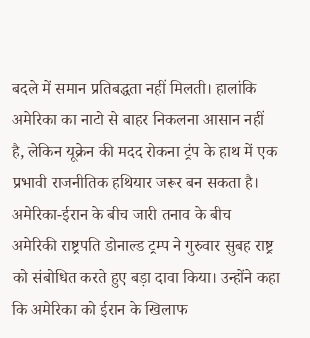बदले में समान प्रतिबद्धता नहीं मिलती। हालांकि अमेरिका का नाटो से बाहर निकलना आसान नहीं है, लेकिन यूक्रेन की मदद रोकना ट्रंप के हाथ में एक प्रभावी राजनीतिक हथियार जरूर बन सकता है।
अमेरिका-ईरान के बीच जारी तनाव के बीच अमेरिकी राष्ट्रपति डोनाल्ड ट्रम्प ने गुरुवार सुबह राष्ट्र को संबोधित करते हुए बड़ा दावा किया। उन्होंने कहा कि अमेरिका को ईरान के खिलाफ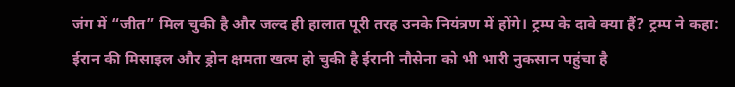जंग में “जीत” मिल चुकी है और जल्द ही हालात पूरी तरह उनके नियंत्रण में होंगे। ट्रम्प के दावे क्या हैं? ट्रम्प ने कहा: ईरान की मिसाइल और ड्रोन क्षमता खत्म हो चुकी है ईरानी नौसेना को भी भारी नुकसान पहुंचा है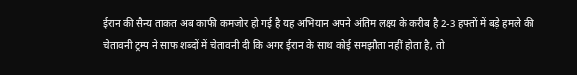ईरान की सैन्य ताकत अब काफी कमजोर हो गई है यह अभियान अपने अंतिम लक्ष्य के करीब है 2-3 हफ्तों में बड़े हमले की चेतावनी ट्रम्प ने साफ शब्दों में चेतावनी दी कि अगर ईरान के साथ कोई समझौता नहीं होता है, तो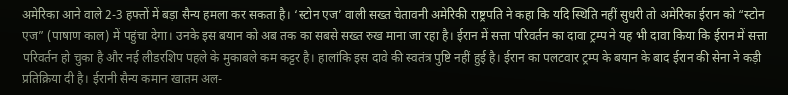अमेरिका आने वाले 2-3 हफ्तों में बड़ा सैन्य हमला कर सकता है। ‘स्टोन एज’ वाली सख्त चेतावनी अमेरिकी राष्ट्रपति ने कहा कि यदि स्थिति नहीं सुधरी तो अमेरिका ईरान को “स्टोन एज” (पाषाण काल) में पहुंचा देगा। उनके इस बयान को अब तक का सबसे सख्त रुख माना जा रहा है। ईरान में सत्ता परिवर्तन का दावा ट्रम्प ने यह भी दावा किया कि ईरान में सत्ता परिवर्तन हो चुका है और नई लीडरशिप पहले के मुकाबले कम कट्टर है। हालांकि इस दावे की स्वतंत्र पुष्टि नहीं हुई है। ईरान का पलटवार ट्रम्प के बयान के बाद ईरान की सेना ने कड़ी प्रतिक्रिया दी है। ईरानी सैन्य कमान खातम अल-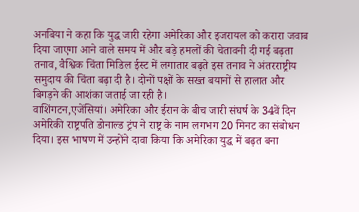अनबिया ने कहा कि युद्ध जारी रहेगा अमेरिका और इजरायल को करारा जवाब दिया जाएगा आने वाले समय में और बड़े हमलों की चेतावनी दी गई बढ़ता तनाव, वैश्विक चिंता मिडिल ईस्ट में लगातार बढ़ते इस तनाव ने अंतरराष्ट्रीय समुदाय की चिंता बढ़ा दी है। दोनों पक्षों के सख्त बयानों से हालात और बिगड़ने की आशंका जताई जा रही है।
वाशिंगटन,एजेंसियां। अमेरिका और ईरान के बीच जारी संघर्ष के 34वें दिन अमेरिकी राष्ट्रपति डोनाल्ड ट्रंप ने राष्ट्र के नाम लगभग 20 मिनट का संबोधन दिया। इस भाषण में उन्होंने दावा किया कि अमेरिका युद्ध में बढ़त बना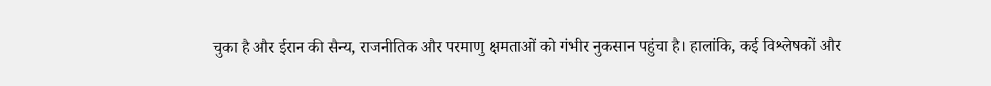चुका है और ईरान की सैन्य, राजनीतिक और परमाणु क्षमताओं को गंभीर नुकसान पहुंचा है। हालांकि, कई विश्लेषकों और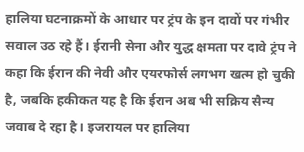हालिया घटनाक्रमों के आधार पर ट्रंप के इन दावों पर गंभीर सवाल उठ रहे हैं। ईरानी सेना और युद्ध क्षमता पर दावे ट्रंप ने कहा कि ईरान की नेवी और एयरफोर्स लगभग खत्म हो चुकी है, जबकि हकीकत यह है कि ईरान अब भी सक्रिय सैन्य जवाब दे रहा है। इजरायल पर हालिया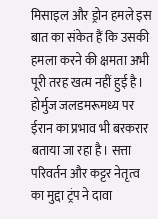मिसाइल और ड्रोन हमले इस बात का संकेत हैं कि उसकी हमला करने की क्षमता अभी पूरी तरह खत्म नहीं हुई है। होर्मुज जलडमरूमध्य पर ईरान का प्रभाव भी बरकरार बताया जा रहा है। सत्ता परिवर्तन और कट्टर नेतृत्व का मुद्दा ट्रंप ने दावा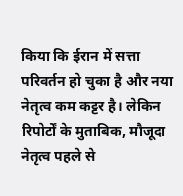किया कि ईरान में सत्ता परिवर्तन हो चुका है और नया नेतृत्व कम कट्टर है। लेकिन रिपोर्टों के मुताबिक, मौजूदा नेतृत्व पहले से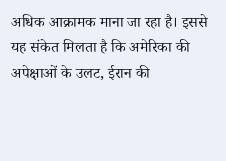अधिक आक्रामक माना जा रहा है। इससे यह संकेत मिलता है कि अमेरिका की अपेक्षाओं के उलट, ईरान की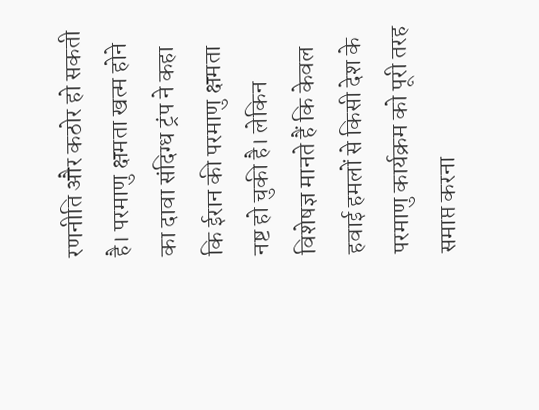रणनीति और कठोर हो सकती है। परमाणु क्षमता खत्म होने का दावा संदिग्ध ट्रंप ने कहा कि ईरान की परमाणु क्षमता नष्ट हो चुकी है। लेकिन विशेषज्ञ मानते हैं कि केवल हवाई हमलों से किसी देश के परमाणु कार्यक्रम को पूरी तरह समाप्त करना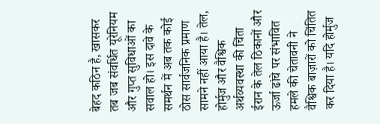बेहद कठिन है, खासकर तब जब संवर्धित यूरेनियम और गुप्त सुविधाओं का सवाल हो। इस दावे के समर्थन में अब तक कोई ठोस सार्वजनिक प्रमाण सामने नहीं आया है। तेल, होर्मुज और वैश्विक अर्थव्यवस्था की चिंता ईरान के तेल ठिकानों और ऊर्जा ढांचे पर संभावित हमले की चेतावनी ने वैश्विक बाज़ारों को चिंतित कर दिया है। यदि होर्मुज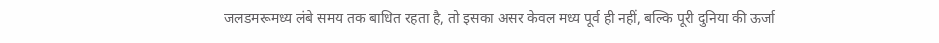जलडमरूमध्य लंबे समय तक बाधित रहता है, तो इसका असर केवल मध्य पूर्व ही नहीं, बल्कि पूरी दुनिया की ऊर्जा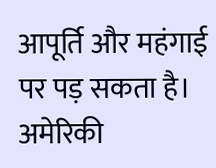आपूर्ति और महंगाई पर पड़ सकता है। अमेरिकी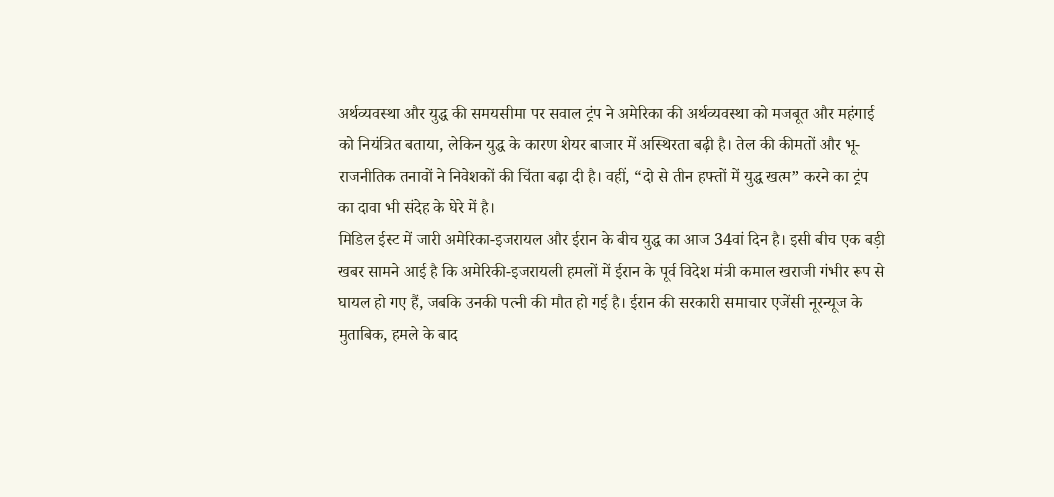अर्थव्यवस्था और युद्ध की समयसीमा पर सवाल ट्रंप ने अमेरिका की अर्थव्यवस्था को मजबूत और महंगाई को नियंत्रित बताया, लेकिन युद्ध के कारण शेयर बाजार में अस्थिरता बढ़ी है। तेल की कीमतों और भू-राजनीतिक तनावों ने निवेशकों की चिंता बढ़ा दी है। वहीं, “दो से तीन हफ्तों में युद्ध खत्म” करने का ट्रंप का दावा भी संदेह के घेरे में है।
मिडिल ईस्ट में जारी अमेरिका-इजरायल और ईरान के बीच युद्ध का आज 34वां दिन है। इसी बीच एक बड़ी खबर सामने आई है कि अमेरिकी-इजरायली हमलों में ईरान के पूर्व विदेश मंत्री कमाल खराजी गंभीर रूप से घायल हो गए हैं, जबकि उनकी पत्नी की मौत हो गई है। ईरान की सरकारी समाचार एजेंसी नूरन्यूज के मुताबिक, हमले के बाद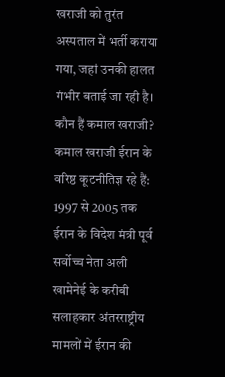खराजी को तुरंत अस्पताल में भर्ती कराया गया, जहां उनकी हालत गंभीर बताई जा रही है। कौन हैं कमाल खराजी? कमाल खराजी ईरान के वरिष्ठ कूटनीतिज्ञ रहे हैं: 1997 से 2005 तक ईरान के विदेश मंत्री पूर्व सर्वोच्च नेता अली खामेनेई के करीबी सलाहकार अंतरराष्ट्रीय मामलों में ईरान की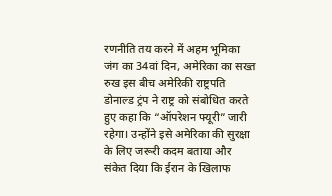रणनीति तय करने में अहम भूमिका जंग का 34वां दिन, अमेरिका का सख्त रुख इस बीच अमेरिकी राष्ट्रपति डोनाल्ड ट्रंप ने राष्ट्र को संबोधित करते हुए कहा कि “ऑपरेशन फ्यूरी” जारी रहेगा। उन्होंने इसे अमेरिका की सुरक्षा के लिए जरूरी कदम बताया और संकेत दिया कि ईरान के खिलाफ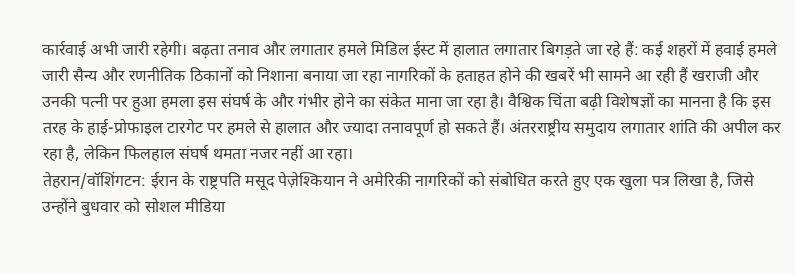कार्रवाई अभी जारी रहेगी। बढ़ता तनाव और लगातार हमले मिडिल ईस्ट में हालात लगातार बिगड़ते जा रहे हैं: कई शहरों में हवाई हमले जारी सैन्य और रणनीतिक ठिकानों को निशाना बनाया जा रहा नागरिकों के हताहत होने की खबरें भी सामने आ रही हैं खराजी और उनकी पत्नी पर हुआ हमला इस संघर्ष के और गंभीर होने का संकेत माना जा रहा है। वैश्विक चिंता बढ़ी विशेषज्ञों का मानना है कि इस तरह के हाई-प्रोफाइल टारगेट पर हमले से हालात और ज्यादा तनावपूर्ण हो सकते हैं। अंतरराष्ट्रीय समुदाय लगातार शांति की अपील कर रहा है, लेकिन फिलहाल संघर्ष थमता नजर नहीं आ रहा।
तेहरान/वॉशिंगटन: ईरान के राष्ट्रपति मसूद पेज़ेश्कियान ने अमेरिकी नागरिकों को संबोधित करते हुए एक खुला पत्र लिखा है, जिसे उन्होंने बुधवार को सोशल मीडिया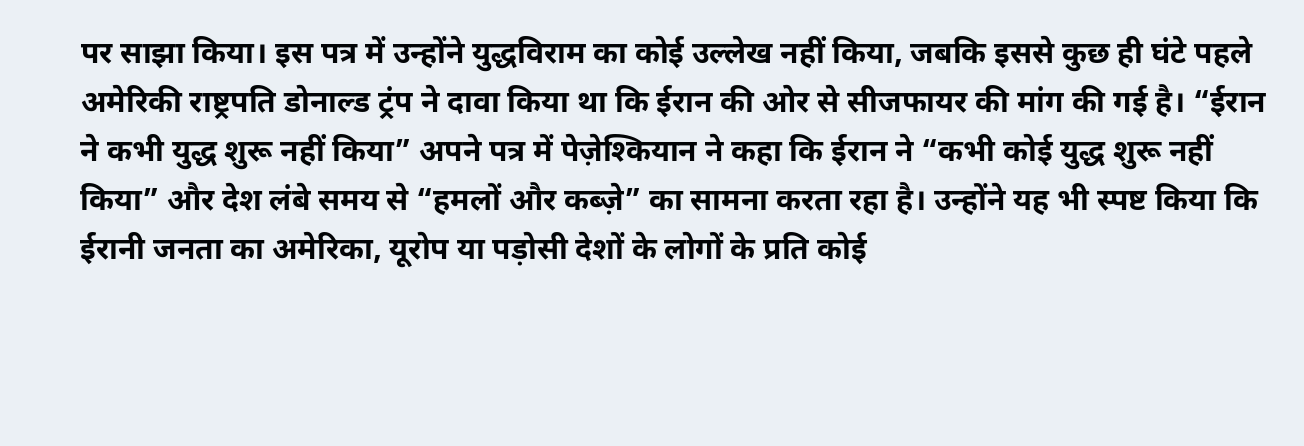पर साझा किया। इस पत्र में उन्होंने युद्धविराम का कोई उल्लेख नहीं किया, जबकि इससे कुछ ही घंटे पहले अमेरिकी राष्ट्रपति डोनाल्ड ट्रंप ने दावा किया था कि ईरान की ओर से सीजफायर की मांग की गई है। “ईरान ने कभी युद्ध शुरू नहीं किया” अपने पत्र में पेज़ेश्कियान ने कहा कि ईरान ने “कभी कोई युद्ध शुरू नहीं किया” और देश लंबे समय से “हमलों और कब्ज़े” का सामना करता रहा है। उन्होंने यह भी स्पष्ट किया कि ईरानी जनता का अमेरिका, यूरोप या पड़ोसी देशों के लोगों के प्रति कोई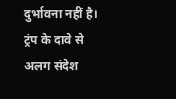दुर्भावना नहीं है। ट्रंप के दावे से अलग संदेश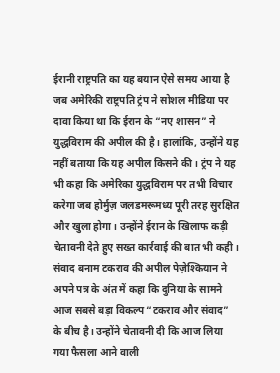ईरानी राष्ट्रपति का यह बयान ऐसे समय आया है जब अमेरिकी राष्ट्रपति ट्रंप ने सोशल मीडिया पर दावा किया था कि ईरान के “नए शासन” ने युद्धविराम की अपील की है। हालांकि, उन्होंने यह नहीं बताया कि यह अपील किसने की। ट्रंप ने यह भी कहा कि अमेरिका युद्धविराम पर तभी विचार करेगा जब होर्मुज़ जलडमरूमध्य पूरी तरह सुरक्षित और खुला होगा। उन्होंने ईरान के खिलाफ कड़ी चेतावनी देते हुए सख्त कार्रवाई की बात भी कही। संवाद बनाम टकराव की अपील पेज़ेश्कियान ने अपने पत्र के अंत में कहा कि दुनिया के सामने आज सबसे बड़ा विकल्प “टकराव और संवाद” के बीच है। उन्होंने चेतावनी दी कि आज लिया गया फैसला आने वाली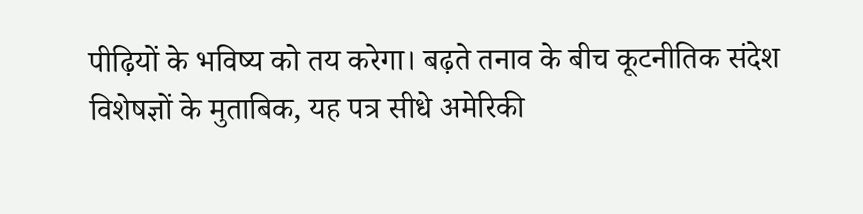पीढ़ियों के भविष्य को तय करेगा। बढ़ते तनाव के बीच कूटनीतिक संदेश विशेषज्ञों के मुताबिक, यह पत्र सीधे अमेरिकी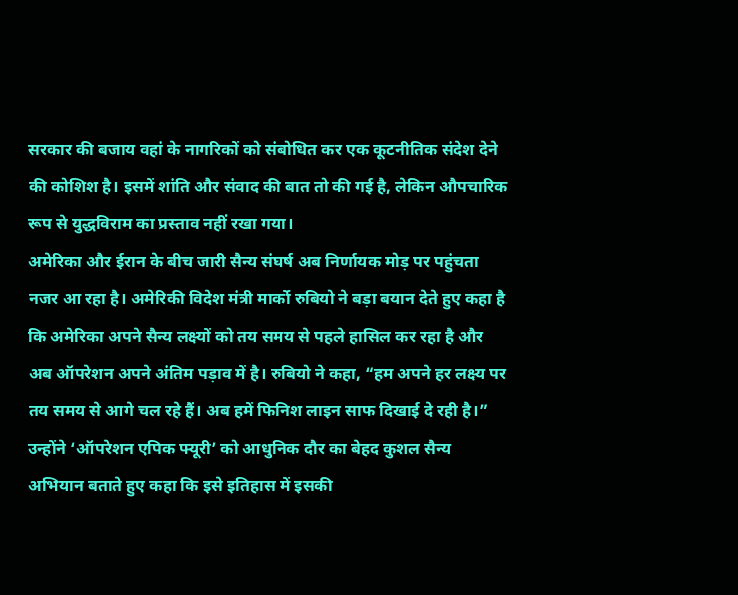सरकार की बजाय वहां के नागरिकों को संबोधित कर एक कूटनीतिक संदेश देने की कोशिश है। इसमें शांति और संवाद की बात तो की गई है, लेकिन औपचारिक रूप से युद्धविराम का प्रस्ताव नहीं रखा गया।
अमेरिका और ईरान के बीच जारी सैन्य संघर्ष अब निर्णायक मोड़ पर पहुंचता नजर आ रहा है। अमेरिकी विदेश मंत्री मार्को रुबियो ने बड़ा बयान देते हुए कहा है कि अमेरिका अपने सैन्य लक्ष्यों को तय समय से पहले हासिल कर रहा है और अब ऑपरेशन अपने अंतिम पड़ाव में है। रुबियो ने कहा, “हम अपने हर लक्ष्य पर तय समय से आगे चल रहे हैं। अब हमें फिनिश लाइन साफ दिखाई दे रही है।” उन्होंने ‘ऑपरेशन एपिक फ्यूरी’ को आधुनिक दौर का बेहद कुशल सैन्य अभियान बताते हुए कहा कि इसे इतिहास में इसकी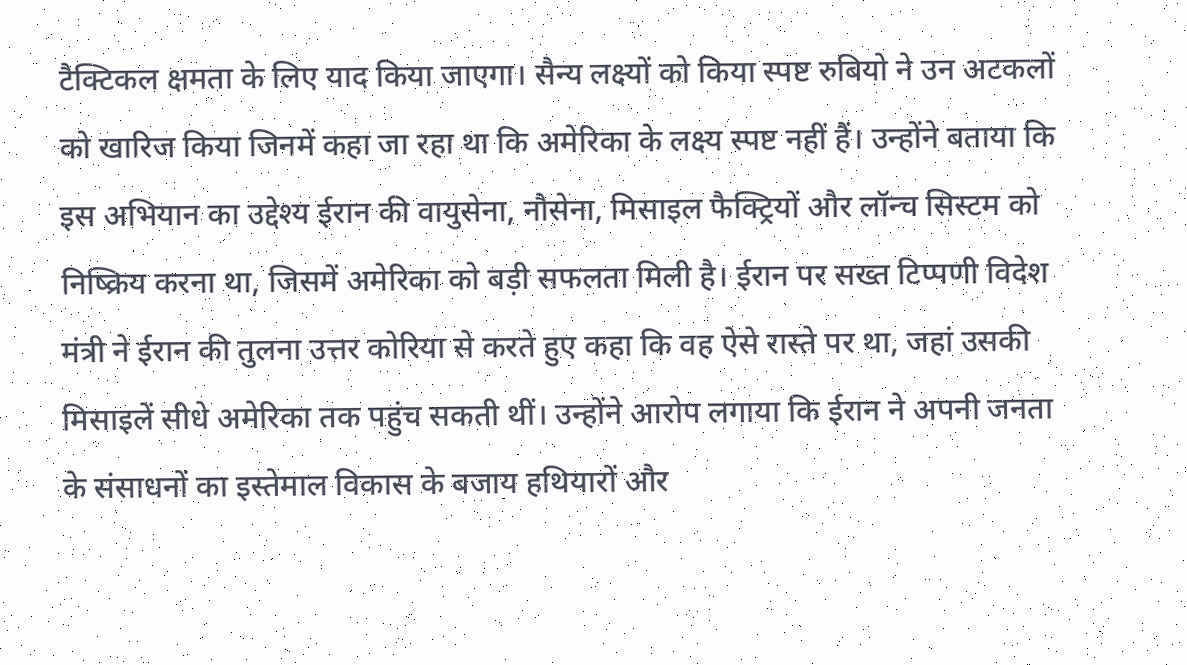टैक्टिकल क्षमता के लिए याद किया जाएगा। सैन्य लक्ष्यों को किया स्पष्ट रुबियो ने उन अटकलों को खारिज किया जिनमें कहा जा रहा था कि अमेरिका के लक्ष्य स्पष्ट नहीं हैं। उन्होंने बताया कि इस अभियान का उद्देश्य ईरान की वायुसेना, नौसेना, मिसाइल फैक्ट्रियों और लॉन्च सिस्टम को निष्क्रिय करना था, जिसमें अमेरिका को बड़ी सफलता मिली है। ईरान पर सख्त टिप्पणी विदेश मंत्री ने ईरान की तुलना उत्तर कोरिया से करते हुए कहा कि वह ऐसे रास्ते पर था, जहां उसकी मिसाइलें सीधे अमेरिका तक पहुंच सकती थीं। उन्होंने आरोप लगाया कि ईरान ने अपनी जनता के संसाधनों का इस्तेमाल विकास के बजाय हथियारों और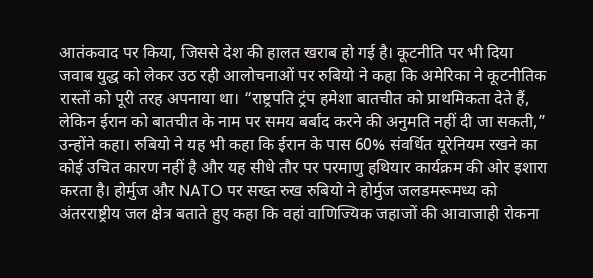आतंकवाद पर किया, जिससे देश की हालत खराब हो गई है। कूटनीति पर भी दिया जवाब युद्ध को लेकर उठ रही आलोचनाओं पर रुबियो ने कहा कि अमेरिका ने कूटनीतिक रास्तों को पूरी तरह अपनाया था। “राष्ट्रपति ट्रंप हमेशा बातचीत को प्राथमिकता देते हैं, लेकिन ईरान को बातचीत के नाम पर समय बर्बाद करने की अनुमति नहीं दी जा सकती,” उन्होंने कहा। रुबियो ने यह भी कहा कि ईरान के पास 60% संवर्धित यूरेनियम रखने का कोई उचित कारण नहीं है और यह सीधे तौर पर परमाणु हथियार कार्यक्रम की ओर इशारा करता है। होर्मुज और NATO पर सख्त रुख रुबियो ने होर्मुज जलडमरूमध्य को अंतरराष्ट्रीय जल क्षेत्र बताते हुए कहा कि वहां वाणिज्यिक जहाजों की आवाजाही रोकना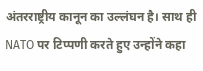अंतरराष्ट्रीय कानून का उल्लंघन है। साथ ही NATO पर टिप्पणी करते हुए उन्होंने कहा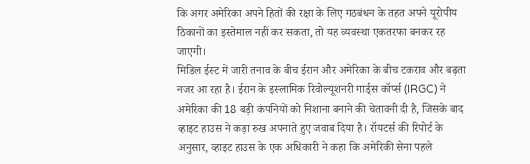कि अगर अमेरिका अपने हितों की रक्षा के लिए गठबंधन के तहत अपने यूरोपीय ठिकानों का इस्तेमाल नहीं कर सकता, तो यह व्यवस्था एकतरफा बनकर रह जाएगी।
मिडिल ईस्ट में जारी तनाव के बीच ईरान और अमेरिका के बीच टकराव और बढ़ता नजर आ रहा है। ईरान के इस्लामिक रिवोल्यूशनरी गार्ड्स कॉर्प्स (IRGC) ने अमेरिका की 18 बड़ी कंपनियों को निशाना बनाने की चेतावनी दी है, जिसके बाद व्हाइट हाउस ने कड़ा रुख अपनाते हुए जवाब दिया है। रॉयटर्स की रिपोर्ट के अनुसार, व्हाइट हाउस के एक अधिकारी ने कहा कि अमेरिकी सेना पहले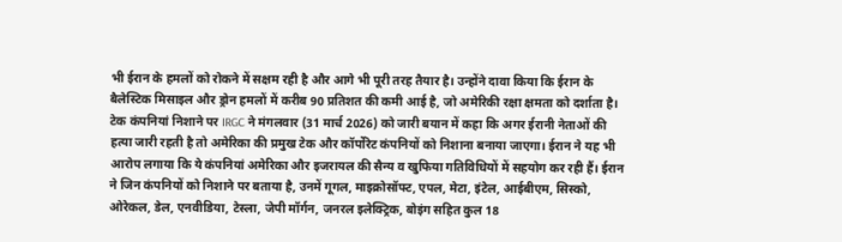भी ईरान के हमलों को रोकने में सक्षम रही है और आगे भी पूरी तरह तैयार है। उन्होंने दावा किया कि ईरान के बैलेस्टिक मिसाइल और ड्रोन हमलों में करीब 90 प्रतिशत की कमी आई है, जो अमेरिकी रक्षा क्षमता को दर्शाता है। टेक कंपनियां निशाने पर IRGC ने मंगलवार (31 मार्च 2026) को जारी बयान में कहा कि अगर ईरानी नेताओं की हत्या जारी रहती है तो अमेरिका की प्रमुख टेक और कॉर्पोरेट कंपनियों को निशाना बनाया जाएगा। ईरान ने यह भी आरोप लगाया कि ये कंपनियां अमेरिका और इजरायल की सैन्य व खुफिया गतिविधियों में सहयोग कर रही हैं। ईरान ने जिन कंपनियों को निशाने पर बताया है, उनमें गूगल, माइक्रोसॉफ्ट, एपल, मेटा, इंटेल, आईबीएम, सिस्को, ओरेकल, डेल, एनवीडिया, टेस्ला, जेपी मॉर्गन, जनरल इलेक्ट्रिक, बोइंग सहित कुल 18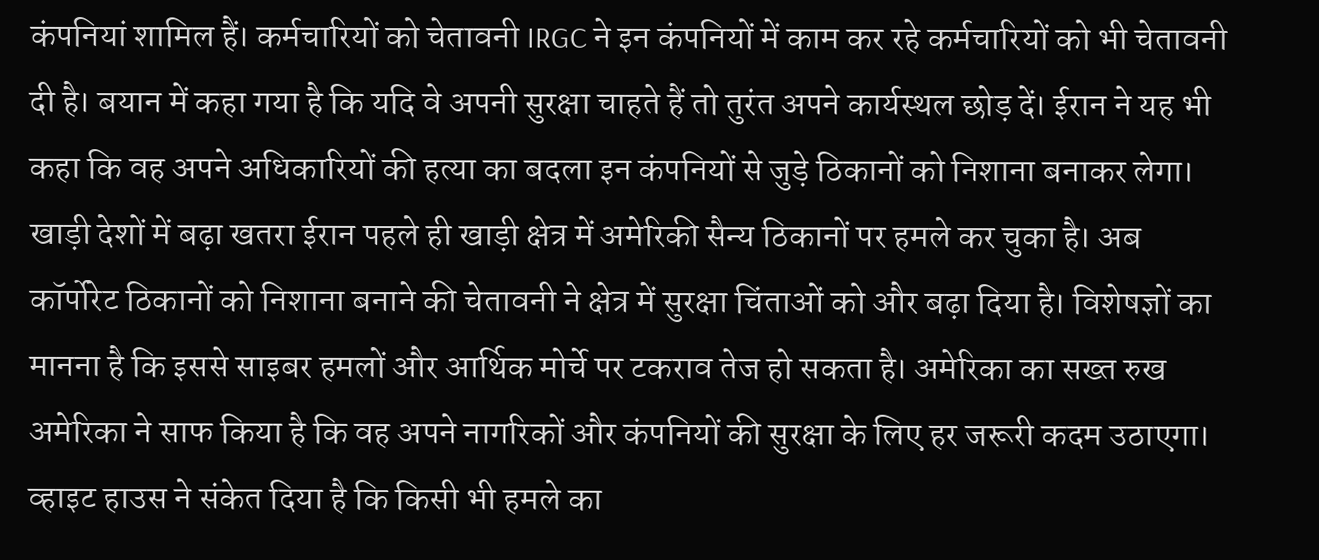कंपनियां शामिल हैं। कर्मचारियों को चेतावनी IRGC ने इन कंपनियों में काम कर रहे कर्मचारियों को भी चेतावनी दी है। बयान में कहा गया है कि यदि वे अपनी सुरक्षा चाहते हैं तो तुरंत अपने कार्यस्थल छोड़ दें। ईरान ने यह भी कहा कि वह अपने अधिकारियों की हत्या का बदला इन कंपनियों से जुड़े ठिकानों को निशाना बनाकर लेगा। खाड़ी देशों में बढ़ा खतरा ईरान पहले ही खाड़ी क्षेत्र में अमेरिकी सैन्य ठिकानों पर हमले कर चुका है। अब कॉर्पोरेट ठिकानों को निशाना बनाने की चेतावनी ने क्षेत्र में सुरक्षा चिंताओं को और बढ़ा दिया है। विशेषज्ञों का मानना है कि इससे साइबर हमलों और आर्थिक मोर्चे पर टकराव तेज हो सकता है। अमेरिका का सख्त रुख अमेरिका ने साफ किया है कि वह अपने नागरिकों और कंपनियों की सुरक्षा के लिए हर जरूरी कदम उठाएगा। व्हाइट हाउस ने संकेत दिया है कि किसी भी हमले का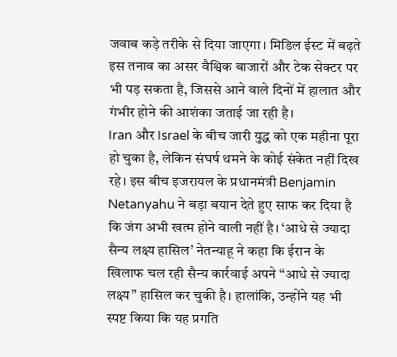जवाब कड़े तरीके से दिया जाएगा। मिडिल ईस्ट में बढ़ते इस तनाव का असर वैश्विक बाजारों और टेक सेक्टर पर भी पड़ सकता है, जिससे आने वाले दिनों में हालात और गंभीर होने की आशंका जताई जा रही है।
Iran और Israel के बीच जारी युद्ध को एक महीना पूरा हो चुका है, लेकिन संघर्ष थमने के कोई संकेत नहीं दिख रहे। इस बीच इजरायल के प्रधानमंत्री Benjamin Netanyahu ने बड़ा बयान देते हुए साफ कर दिया है कि जंग अभी खत्म होने वाली नहीं है। ‘आधे से ज्यादा सैन्य लक्ष्य हासिल’ नेतन्याहू ने कहा कि ईरान के खिलाफ चल रही सैन्य कार्रवाई अपने “आधे से ज्यादा लक्ष्य” हासिल कर चुकी है। हालांकि, उन्होंने यह भी स्पष्ट किया कि यह प्रगति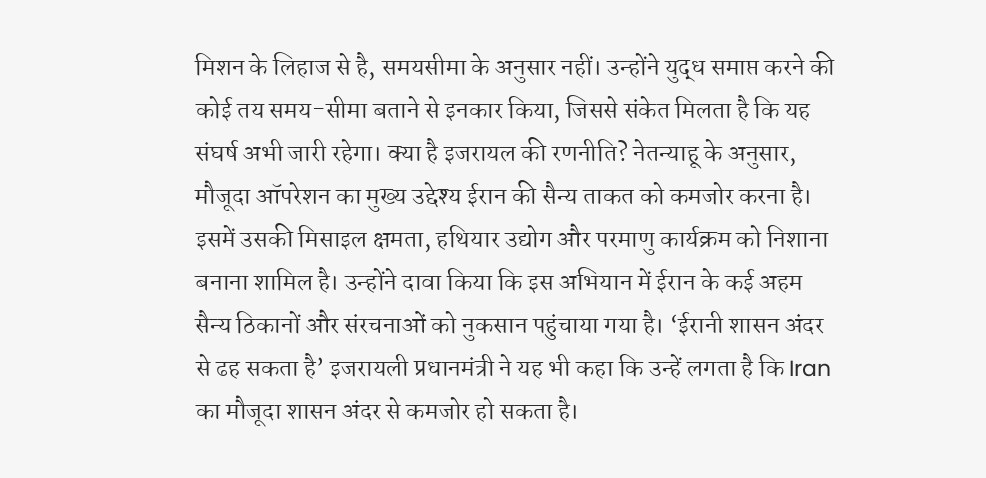मिशन के लिहाज से है, समयसीमा के अनुसार नहीं। उन्होंने युद्ध समाप्त करने की कोई तय समय-सीमा बताने से इनकार किया, जिससे संकेत मिलता है कि यह संघर्ष अभी जारी रहेगा। क्या है इजरायल की रणनीति? नेतन्याहू के अनुसार, मौजूदा ऑपरेशन का मुख्य उद्देश्य ईरान की सैन्य ताकत को कमजोर करना है। इसमें उसकी मिसाइल क्षमता, हथियार उद्योग और परमाणु कार्यक्रम को निशाना बनाना शामिल है। उन्होंने दावा किया कि इस अभियान में ईरान के कई अहम सैन्य ठिकानों और संरचनाओं को नुकसान पहुंचाया गया है। ‘ईरानी शासन अंदर से ढह सकता है’ इजरायली प्रधानमंत्री ने यह भी कहा कि उन्हें लगता है कि Iran का मौजूदा शासन अंदर से कमजोर हो सकता है।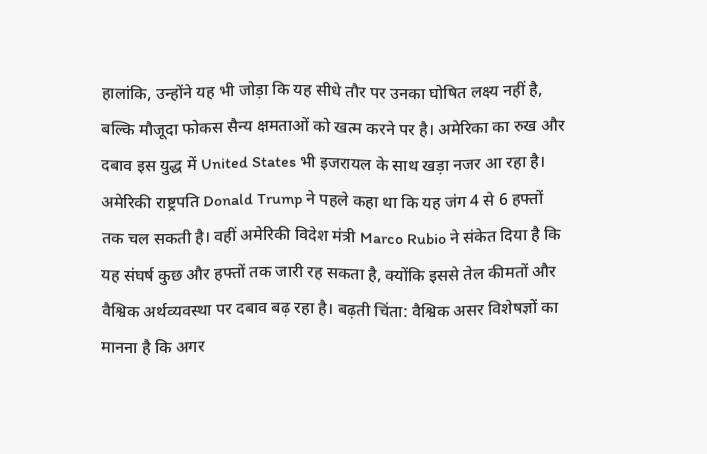हालांकि, उन्होंने यह भी जोड़ा कि यह सीधे तौर पर उनका घोषित लक्ष्य नहीं है, बल्कि मौजूदा फोकस सैन्य क्षमताओं को खत्म करने पर है। अमेरिका का रुख और दबाव इस युद्ध में United States भी इजरायल के साथ खड़ा नजर आ रहा है। अमेरिकी राष्ट्रपति Donald Trump ने पहले कहा था कि यह जंग 4 से 6 हफ्तों तक चल सकती है। वहीं अमेरिकी विदेश मंत्री Marco Rubio ने संकेत दिया है कि यह संघर्ष कुछ और हफ्तों तक जारी रह सकता है, क्योंकि इससे तेल कीमतों और वैश्विक अर्थव्यवस्था पर दबाव बढ़ रहा है। बढ़ती चिंता: वैश्विक असर विशेषज्ञों का मानना है कि अगर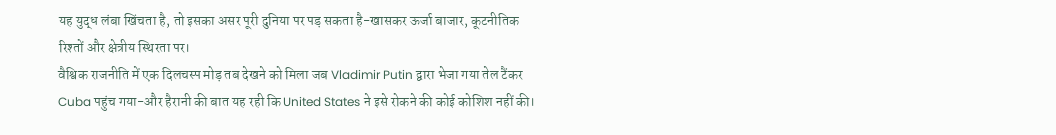यह युद्ध लंबा खिंचता है, तो इसका असर पूरी दुनिया पर पड़ सकता है-खासकर ऊर्जा बाजार, कूटनीतिक रिश्तों और क्षेत्रीय स्थिरता पर।
वैश्विक राजनीति में एक दिलचस्प मोड़ तब देखने को मिला जब Vladimir Putin द्वारा भेजा गया तेल टैंकर Cuba पहुंच गया-और हैरानी की बात यह रही कि United States ने इसे रोकने की कोई कोशिश नहीं की।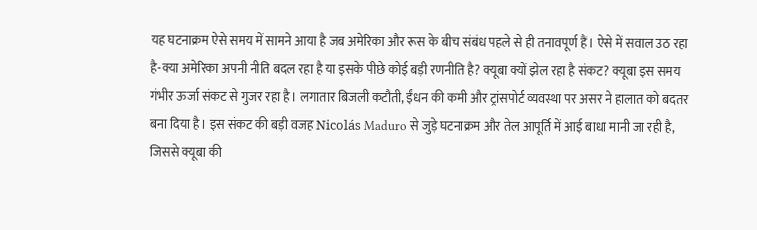यह घटनाक्रम ऐसे समय में सामने आया है जब अमेरिका और रूस के बीच संबंध पहले से ही तनावपूर्ण हैं। ऐसे में सवाल उठ रहा है-क्या अमेरिका अपनी नीति बदल रहा है या इसके पीछे कोई बड़ी रणनीति है? क्यूबा क्यों झेल रहा है संकट? क्यूबा इस समय गंभीर ऊर्जा संकट से गुजर रहा है। लगातार बिजली कटौती, ईंधन की कमी और ट्रांसपोर्ट व्यवस्था पर असर ने हालात को बदतर बना दिया है। इस संकट की बड़ी वजह Nicolás Maduro से जुड़े घटनाक्रम और तेल आपूर्ति में आई बाधा मानी जा रही है, जिससे क्यूबा की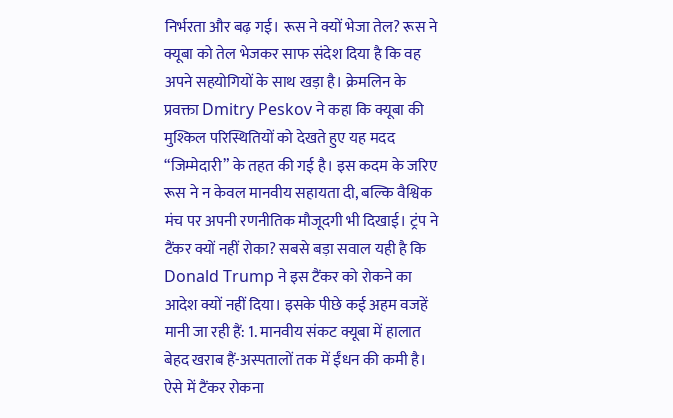निर्भरता और बढ़ गई। रूस ने क्यों भेजा तेल? रूस ने क्यूबा को तेल भेजकर साफ संदेश दिया है कि वह अपने सहयोगियों के साथ खड़ा है। क्रेमलिन के प्रवक्ता Dmitry Peskov ने कहा कि क्यूबा की मुश्किल परिस्थितियों को देखते हुए यह मदद “जिम्मेदारी” के तहत की गई है। इस कदम के जरिए रूस ने न केवल मानवीय सहायता दी, बल्कि वैश्विक मंच पर अपनी रणनीतिक मौजूदगी भी दिखाई। ट्रंप ने टैंकर क्यों नहीं रोका? सबसे बड़ा सवाल यही है कि Donald Trump ने इस टैंकर को रोकने का आदेश क्यों नहीं दिया। इसके पीछे कई अहम वजहें मानी जा रही हैं: 1. मानवीय संकट क्यूबा में हालात बेहद खराब हैं-अस्पतालों तक में ईंधन की कमी है। ऐसे में टैंकर रोकना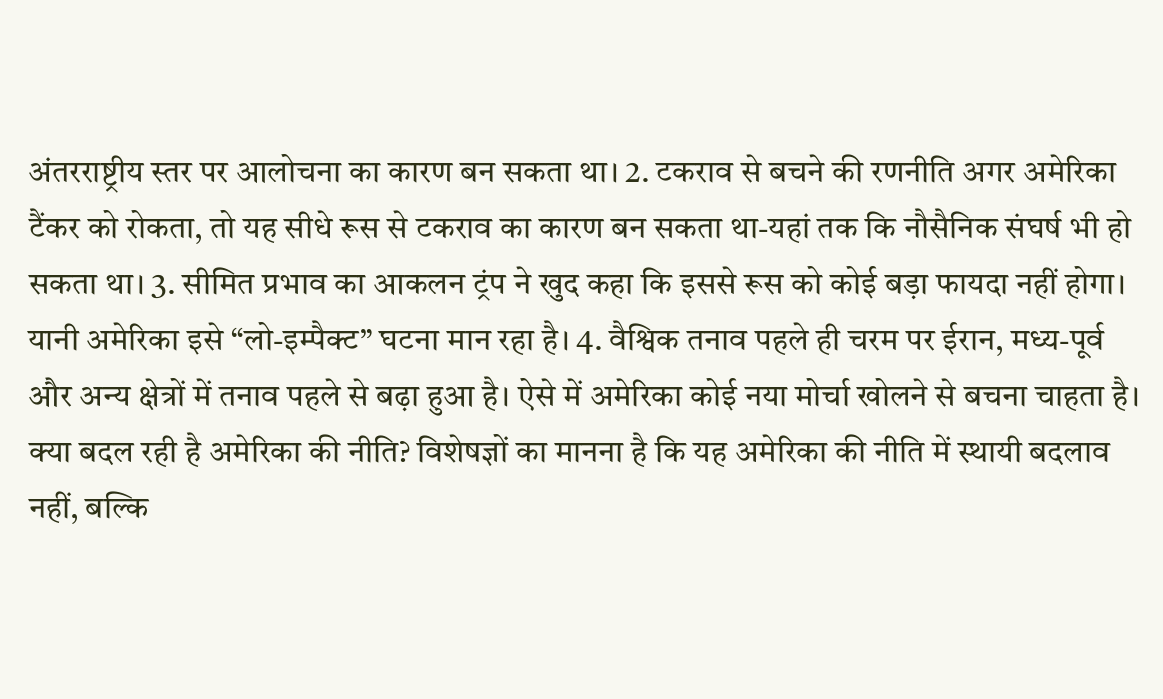अंतरराष्ट्रीय स्तर पर आलोचना का कारण बन सकता था। 2. टकराव से बचने की रणनीति अगर अमेरिका टैंकर को रोकता, तो यह सीधे रूस से टकराव का कारण बन सकता था-यहां तक कि नौसैनिक संघर्ष भी हो सकता था। 3. सीमित प्रभाव का आकलन ट्रंप ने खुद कहा कि इससे रूस को कोई बड़ा फायदा नहीं होगा। यानी अमेरिका इसे “लो-इम्पैक्ट” घटना मान रहा है। 4. वैश्विक तनाव पहले ही चरम पर ईरान, मध्य-पूर्व और अन्य क्षेत्रों में तनाव पहले से बढ़ा हुआ है। ऐसे में अमेरिका कोई नया मोर्चा खोलने से बचना चाहता है। क्या बदल रही है अमेरिका की नीति? विशेषज्ञों का मानना है कि यह अमेरिका की नीति में स्थायी बदलाव नहीं, बल्कि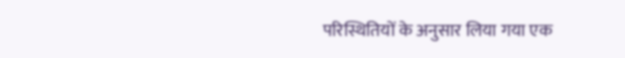परिस्थितियों के अनुसार लिया गया एक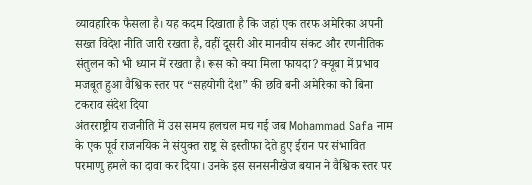व्यावहारिक फैसला है। यह कदम दिखाता है कि जहां एक तरफ अमेरिका अपनी सख्त विदेश नीति जारी रखता है, वहीं दूसरी ओर मानवीय संकट और रणनीतिक संतुलन को भी ध्यान में रखता है। रूस को क्या मिला फायदा? क्यूबा में प्रभाव मजबूत हुआ वैश्विक स्तर पर “सहयोगी देश” की छवि बनी अमेरिका को बिना टकराव संदेश दिया
अंतरराष्ट्रीय राजनीति में उस समय हलचल मच गई जब Mohammad Safa नाम के एक पूर्व राजनयिक ने संयुक्त राष्ट्र से इस्तीफा देते हुए ईरान पर संभावित परमाणु हमले का दावा कर दिया। उनके इस सनसनीखेज बयान ने वैश्विक स्तर पर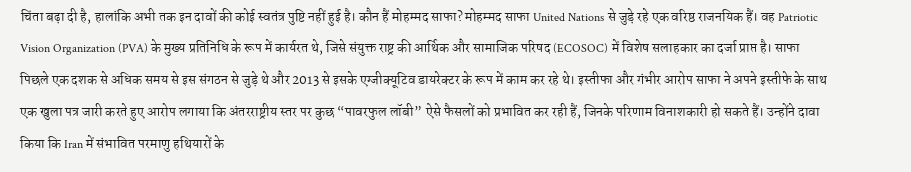चिंता बढ़ा दी है, हालांकि अभी तक इन दावों की कोई स्वतंत्र पुष्टि नहीं हुई है। कौन हैं मोहम्मद साफा? मोहम्मद साफा United Nations से जुड़े रहे एक वरिष्ठ राजनयिक हैं। वह Patriotic Vision Organization (PVA) के मुख्य प्रतिनिधि के रूप में कार्यरत थे, जिसे संयुक्त राष्ट्र की आर्थिक और सामाजिक परिषद (ECOSOC) में विशेष सलाहकार का दर्जा प्राप्त है। साफा पिछले एक दशक से अधिक समय से इस संगठन से जुड़े थे और 2013 से इसके एग्जीक्यूटिव डायरेक्टर के रूप में काम कर रहे थे। इस्तीफा और गंभीर आरोप साफा ने अपने इस्तीफे के साथ एक खुला पत्र जारी करते हुए आरोप लगाया कि अंतरराष्ट्रीय स्तर पर कुछ “पावरफुल लॉबी” ऐसे फैसलों को प्रभावित कर रही हैं, जिनके परिणाम विनाशकारी हो सकते हैं। उन्होंने दावा किया कि Iran में संभावित परमाणु हथियारों के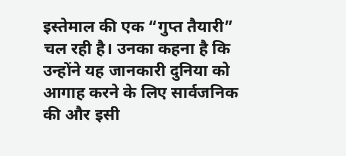इस्तेमाल की एक “गुप्त तैयारी” चल रही है। उनका कहना है कि उन्होंने यह जानकारी दुनिया को आगाह करने के लिए सार्वजनिक की और इसी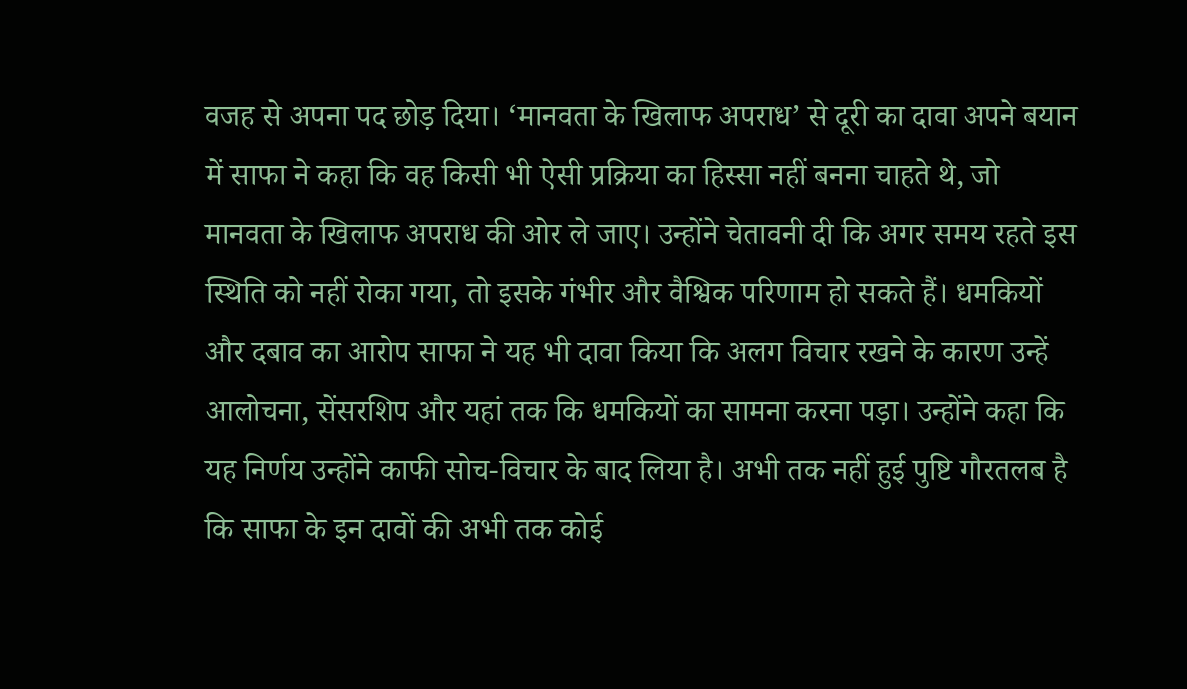वजह से अपना पद छोड़ दिया। ‘मानवता के खिलाफ अपराध’ से दूरी का दावा अपने बयान में साफा ने कहा कि वह किसी भी ऐसी प्रक्रिया का हिस्सा नहीं बनना चाहते थे, जो मानवता के खिलाफ अपराध की ओर ले जाए। उन्होंने चेतावनी दी कि अगर समय रहते इस स्थिति को नहीं रोका गया, तो इसके गंभीर और वैश्विक परिणाम हो सकते हैं। धमकियों और दबाव का आरोप साफा ने यह भी दावा किया कि अलग विचार रखने के कारण उन्हें आलोचना, सेंसरशिप और यहां तक कि धमकियों का सामना करना पड़ा। उन्होंने कहा कि यह निर्णय उन्होंने काफी सोच-विचार के बाद लिया है। अभी तक नहीं हुई पुष्टि गौरतलब है कि साफा के इन दावों की अभी तक कोई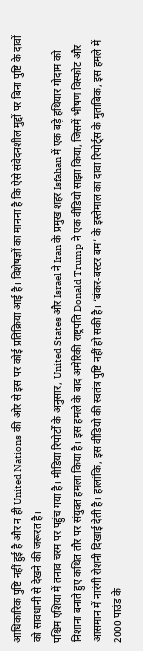आधिकारिक पुष्टि नहीं हुई है और न ही United Nations की ओर से इस पर कोई प्रतिक्रिया आई है। विशेषज्ञों का मानना है कि ऐसे संवेदनशील मुद्दों पर बिना पुष्टि के दावों को सावधानी से देखने की जरूरत है।
पश्चिम एशिया में तनाव चरम पर पहुंच गया है। मीडिया रिपोर्टों के अनुसार, United States और Israel ने Iran के प्रमुख शहर Isfahan में एक बड़े हथियार गोदाम को निशाना बनाते हुए कथित तौर पर संयुक्त हमला किया है। इस हमले के बाद अमेरिकी राष्ट्रपति Donald Trump ने एक वीडियो साझा किया, जिसमें भीषण विस्फोट और आसमान में नारंगी रोशनी दिखाई देती है। हालांकि, इस वीडियो की स्वतंत्र पुष्टि नहीं हो सकी है। ‘बंकर-बस्टर बम’ के इस्तेमाल का दावा रिपोर्ट्स के मुताबिक, इस हमले में 2000 पाउंड के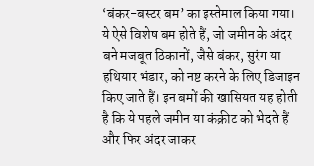‘बंकर-बस्टर बम’ का इस्तेमाल किया गया। ये ऐसे विशेष बम होते हैं, जो जमीन के अंदर बने मजबूत ठिकानों, जैसे बंकर, सुरंग या हथियार भंडार, को नष्ट करने के लिए डिजाइन किए जाते हैं। इन बमों की खासियत यह होती है कि ये पहले जमीन या कंक्रीट को भेदते हैं और फिर अंदर जाकर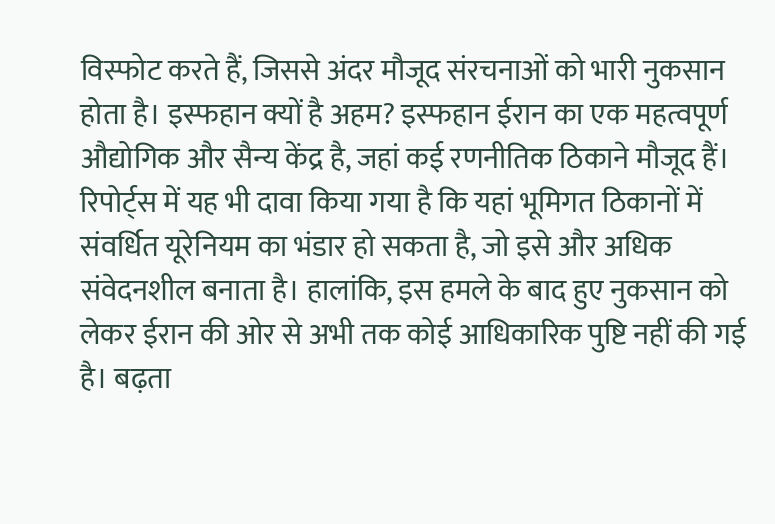विस्फोट करते हैं, जिससे अंदर मौजूद संरचनाओं को भारी नुकसान होता है। इस्फहान क्यों है अहम? इस्फहान ईरान का एक महत्वपूर्ण औद्योगिक और सैन्य केंद्र है, जहां कई रणनीतिक ठिकाने मौजूद हैं। रिपोर्ट्स में यह भी दावा किया गया है कि यहां भूमिगत ठिकानों में संवर्धित यूरेनियम का भंडार हो सकता है, जो इसे और अधिक संवेदनशील बनाता है। हालांकि, इस हमले के बाद हुए नुकसान को लेकर ईरान की ओर से अभी तक कोई आधिकारिक पुष्टि नहीं की गई है। बढ़ता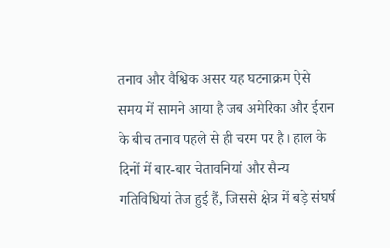तनाव और वैश्विक असर यह घटनाक्रम ऐसे समय में सामने आया है जब अमेरिका और ईरान के बीच तनाव पहले से ही चरम पर है। हाल के दिनों में बार-बार चेतावनियां और सैन्य गतिविधियां तेज हुई हैं, जिससे क्षेत्र में बड़े संघर्ष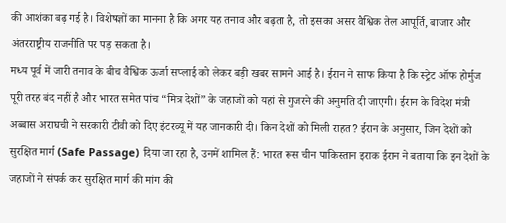की आशंका बढ़ गई है। विशेषज्ञों का मानना है कि अगर यह तनाव और बढ़ता है, तो इसका असर वैश्विक तेल आपूर्ति, बाजार और अंतरराष्ट्रीय राजनीति पर पड़ सकता है।
मध्य पूर्व में जारी तनाव के बीच वैश्विक ऊर्जा सप्लाई को लेकर बड़ी खबर सामने आई है। ईरान ने साफ किया है कि स्ट्रेट ऑफ होर्मुज पूरी तरह बंद नहीं है और भारत समेत पांच “मित्र देशों” के जहाजों को यहां से गुजरने की अनुमति दी जाएगी। ईरान के विदेश मंत्री अब्बास अराघची ने सरकारी टीवी को दिए इंटरव्यू में यह जानकारी दी। किन देशों को मिली राहत? ईरान के अनुसार, जिन देशों को सुरक्षित मार्ग (Safe Passage) दिया जा रहा है, उनमें शामिल हैं: भारत रूस चीन पाकिस्तान इराक ईरान ने बताया कि इन देशों के जहाजों ने संपर्क कर सुरक्षित मार्ग की मांग की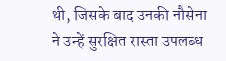थी, जिसके बाद उनकी नौसेना ने उन्हें सुरक्षित रास्ता उपलब्ध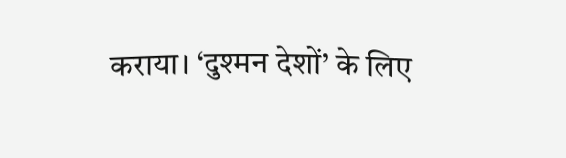कराया। ‘दुश्मन देशों’ के लिए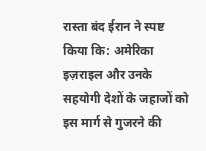रास्ता बंद ईरान ने स्पष्ट किया कि: अमेरिका इज़राइल और उनके सहयोगी देशों के जहाजों को इस मार्ग से गुजरने की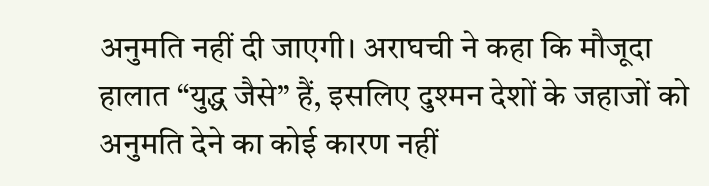अनुमति नहीं दी जाएगी। अराघची ने कहा कि मौजूदा हालात “युद्ध जैसे” हैं, इसलिए दुश्मन देशों के जहाजों को अनुमति देने का कोई कारण नहीं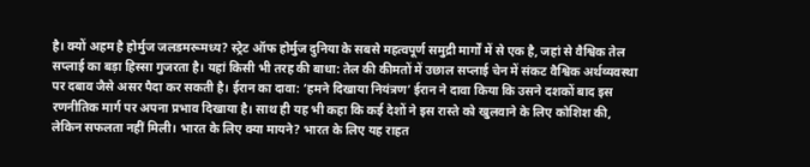है। क्यों अहम है होर्मुज जलडमरूमध्य? स्ट्रेट ऑफ होर्मुज दुनिया के सबसे महत्वपूर्ण समुद्री मार्गों में से एक है, जहां से वैश्विक तेल सप्लाई का बड़ा हिस्सा गुजरता है। यहां किसी भी तरह की बाधा: तेल की कीमतों में उछाल सप्लाई चेन में संकट वैश्विक अर्थव्यवस्था पर दबाव जैसे असर पैदा कर सकती है। ईरान का दावा: ‘हमने दिखाया नियंत्रण’ ईरान ने दावा किया कि उसने दशकों बाद इस रणनीतिक मार्ग पर अपना प्रभाव दिखाया है। साथ ही यह भी कहा कि कई देशों ने इस रास्ते को खुलवाने के लिए कोशिश की, लेकिन सफलता नहीं मिली। भारत के लिए क्या मायने? भारत के लिए यह राहत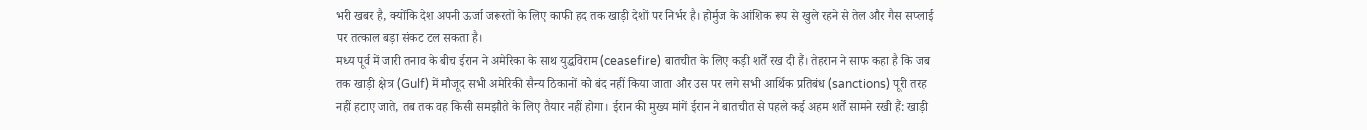भरी खबर है, क्योंकि देश अपनी ऊर्जा जरूरतों के लिए काफी हद तक खाड़ी देशों पर निर्भर है। होर्मुज के आंशिक रूप से खुले रहने से तेल और गैस सप्लाई पर तत्काल बड़ा संकट टल सकता है।
मध्य पूर्व में जारी तनाव के बीच ईरान ने अमेरिका के साथ युद्धविराम (ceasefire) बातचीत के लिए कड़ी शर्तें रख दी हैं। तेहरान ने साफ कहा है कि जब तक खाड़ी क्षेत्र (Gulf) में मौजूद सभी अमेरिकी सैन्य ठिकानों को बंद नहीं किया जाता और उस पर लगे सभी आर्थिक प्रतिबंध (sanctions) पूरी तरह नहीं हटाए जाते, तब तक वह किसी समझौते के लिए तैयार नहीं होगा। ईरान की मुख्य मांगें ईरान ने बातचीत से पहले कई अहम शर्तें सामने रखी हैं: खाड़ी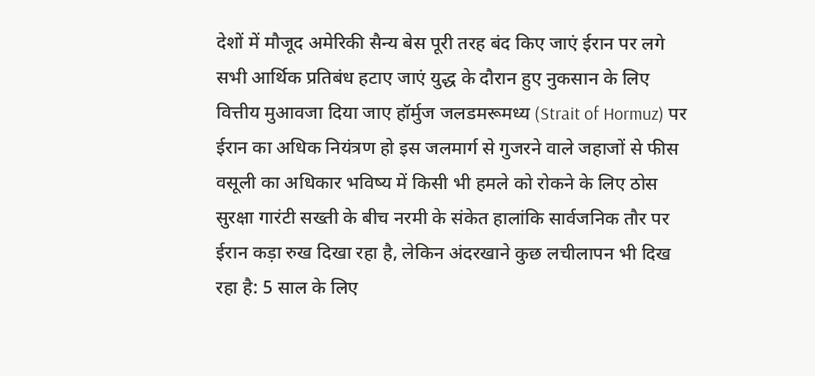देशों में मौजूद अमेरिकी सैन्य बेस पूरी तरह बंद किए जाएं ईरान पर लगे सभी आर्थिक प्रतिबंध हटाए जाएं युद्ध के दौरान हुए नुकसान के लिए वित्तीय मुआवजा दिया जाए हॉर्मुज जलडमरूमध्य (Strait of Hormuz) पर ईरान का अधिक नियंत्रण हो इस जलमार्ग से गुजरने वाले जहाजों से फीस वसूली का अधिकार भविष्य में किसी भी हमले को रोकने के लिए ठोस सुरक्षा गारंटी सख्ती के बीच नरमी के संकेत हालांकि सार्वजनिक तौर पर ईरान कड़ा रुख दिखा रहा है, लेकिन अंदरखाने कुछ लचीलापन भी दिख रहा है: 5 साल के लिए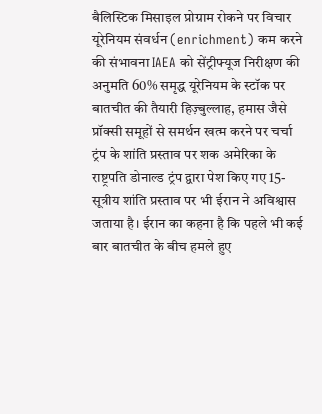बैलिस्टिक मिसाइल प्रोग्राम रोकने पर विचार यूरेनियम संवर्धन (enrichment) कम करने की संभावना IAEA को सेंट्रीफ्यूज निरीक्षण की अनुमति 60% समृद्ध यूरेनियम के स्टॉक पर बातचीत की तैयारी हिज़्बुल्लाह, हमास जैसे प्रॉक्सी समूहों से समर्थन खत्म करने पर चर्चा ट्रंप के शांति प्रस्ताव पर शक अमेरिका के राष्ट्रपति डोनाल्ड ट्रंप द्वारा पेश किए गए 15-सूत्रीय शांति प्रस्ताव पर भी ईरान ने अविश्वास जताया है। ईरान का कहना है कि पहले भी कई बार बातचीत के बीच हमले हुए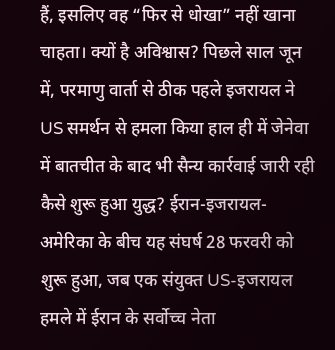हैं, इसलिए वह “फिर से धोखा” नहीं खाना चाहता। क्यों है अविश्वास? पिछले साल जून में, परमाणु वार्ता से ठीक पहले इजरायल ने US समर्थन से हमला किया हाल ही में जेनेवा में बातचीत के बाद भी सैन्य कार्रवाई जारी रही कैसे शुरू हुआ युद्ध? ईरान-इजरायल-अमेरिका के बीच यह संघर्ष 28 फरवरी को शुरू हुआ, जब एक संयुक्त US-इजरायल हमले में ईरान के सर्वोच्च नेता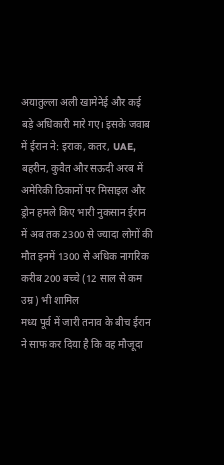अयातुल्ला अली खामेनेई और कई बड़े अधिकारी मारे गए। इसके जवाब में ईरान ने: इराक, कतर, UAE, बहरीन, कुवैत और सऊदी अरब में अमेरिकी ठिकानों पर मिसाइल और ड्रोन हमले किए भारी नुकसान ईरान में अब तक 2300 से ज्यादा लोगों की मौत इनमें 1300 से अधिक नागरिक करीब 200 बच्चे (12 साल से कम उम्र) भी शामिल
मध्य पूर्व में जारी तनाव के बीच ईरान ने साफ कर दिया है कि वह मौजूदा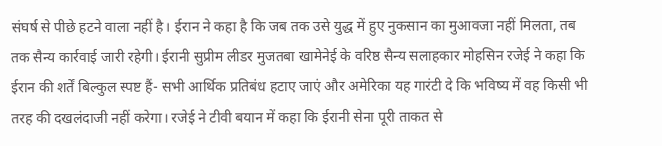संघर्ष से पीछे हटने वाला नहीं है। ईरान ने कहा है कि जब तक उसे युद्ध में हुए नुकसान का मुआवजा नहीं मिलता, तब तक सैन्य कार्रवाई जारी रहेगी। ईरानी सुप्रीम लीडर मुजतबा खामेनेई के वरिष्ठ सैन्य सलाहकार मोहसिन रजेई ने कहा कि ईरान की शर्तें बिल्कुल स्पष्ट हैं- सभी आर्थिक प्रतिबंध हटाए जाएं और अमेरिका यह गारंटी दे कि भविष्य में वह किसी भी तरह की दखलंदाजी नहीं करेगा। रजेई ने टीवी बयान में कहा कि ईरानी सेना पूरी ताकत से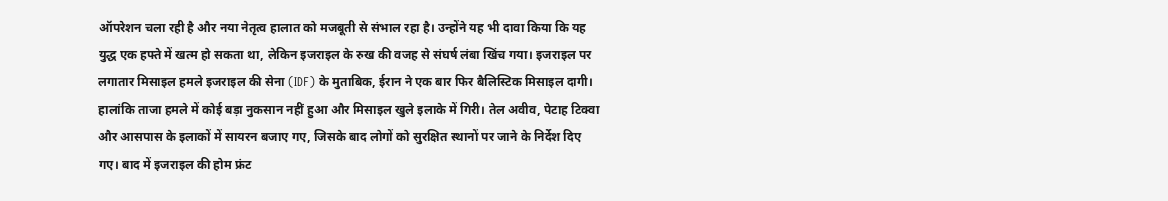ऑपरेशन चला रही है और नया नेतृत्व हालात को मजबूती से संभाल रहा है। उन्होंने यह भी दावा किया कि यह युद्ध एक हफ्ते में खत्म हो सकता था, लेकिन इजराइल के रुख की वजह से संघर्ष लंबा खिंच गया। इजराइल पर लगातार मिसाइल हमले इजराइल की सेना (IDF) के मुताबिक, ईरान ने एक बार फिर बैलिस्टिक मिसाइल दागी। हालांकि ताजा हमले में कोई बड़ा नुकसान नहीं हुआ और मिसाइल खुले इलाके में गिरी। तेल अवीव, पेटाह टिक्वा और आसपास के इलाकों में सायरन बजाए गए, जिसके बाद लोगों को सुरक्षित स्थानों पर जाने के निर्देश दिए गए। बाद में इजराइल की होम फ्रंट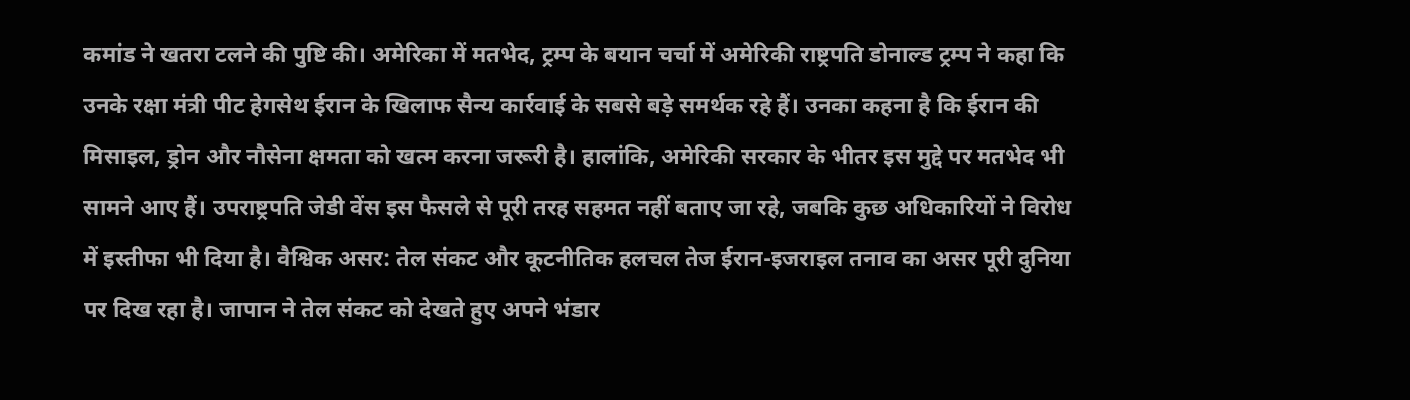कमांड ने खतरा टलने की पुष्टि की। अमेरिका में मतभेद, ट्रम्प के बयान चर्चा में अमेरिकी राष्ट्रपति डोनाल्ड ट्रम्प ने कहा कि उनके रक्षा मंत्री पीट हेगसेथ ईरान के खिलाफ सैन्य कार्रवाई के सबसे बड़े समर्थक रहे हैं। उनका कहना है कि ईरान की मिसाइल, ड्रोन और नौसेना क्षमता को खत्म करना जरूरी है। हालांकि, अमेरिकी सरकार के भीतर इस मुद्दे पर मतभेद भी सामने आए हैं। उपराष्ट्रपति जेडी वेंस इस फैसले से पूरी तरह सहमत नहीं बताए जा रहे, जबकि कुछ अधिकारियों ने विरोध में इस्तीफा भी दिया है। वैश्विक असर: तेल संकट और कूटनीतिक हलचल तेज ईरान-इजराइल तनाव का असर पूरी दुनिया पर दिख रहा है। जापान ने तेल संकट को देखते हुए अपने भंडार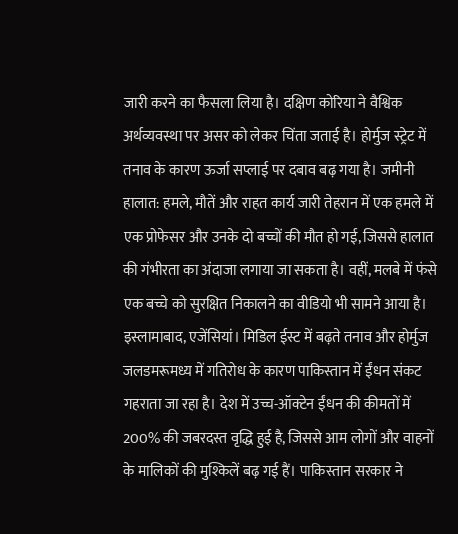जारी करने का फैसला लिया है। दक्षिण कोरिया ने वैश्विक अर्थव्यवस्था पर असर को लेकर चिंता जताई है। होर्मुज स्ट्रेट में तनाव के कारण ऊर्जा सप्लाई पर दबाव बढ़ गया है। जमीनी हालात: हमले, मौतें और राहत कार्य जारी तेहरान में एक हमले में एक प्रोफेसर और उनके दो बच्चों की मौत हो गई, जिससे हालात की गंभीरता का अंदाजा लगाया जा सकता है। वहीं, मलबे में फंसे एक बच्चे को सुरक्षित निकालने का वीडियो भी सामने आया है।
इस्लामाबाद, एजेंसियां। मिडिल ईस्ट में बढ़ते तनाव और होर्मुज जलडमरूमध्य में गतिरोध के कारण पाकिस्तान में ईंधन संकट गहराता जा रहा है। देश में उच्च-ऑक्टेन ईंधन की कीमतों में 200% की जबरदस्त वृद्धि हुई है, जिससे आम लोगों और वाहनों के मालिकों की मुश्किलें बढ़ गई हैं। पाकिस्तान सरकार ने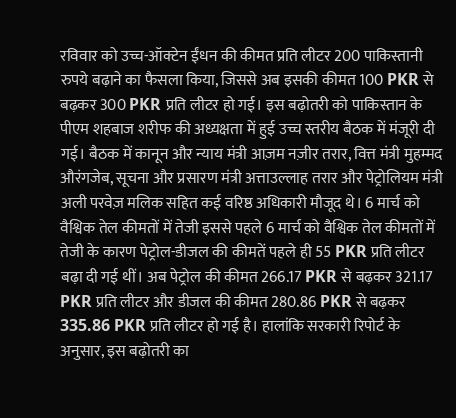रविवार को उच्च-ऑक्टेन ईंधन की कीमत प्रति लीटर 200 पाकिस्तानी रुपये बढ़ाने का फैसला किया, जिससे अब इसकी कीमत 100 PKR से बढ़कर 300 PKR प्रति लीटर हो गई। इस बढ़ोतरी को पाकिस्तान के पीएम शहबाज शरीफ की अध्यक्षता में हुई उच्च स्तरीय बैठक में मंजूरी दी गई। बैठक में कानून और न्याय मंत्री आज़म नज़ीर तरार, वित्त मंत्री मुहम्मद औरंगजेब, सूचना और प्रसारण मंत्री अत्ताउल्लाह तरार और पेट्रोलियम मंत्री अली परवेज़ मलिक सहित कई वरिष्ठ अधिकारी मौजूद थे। 6 मार्च को वैश्विक तेल कीमतों में तेजी इससे पहले 6 मार्च को वैश्विक तेल कीमतों में तेजी के कारण पेट्रोल-डीजल की कीमतें पहले ही 55 PKR प्रति लीटर बढ़ा दी गई थीं। अब पेट्रोल की कीमत 266.17 PKR से बढ़कर 321.17 PKR प्रति लीटर और डीजल की कीमत 280.86 PKR से बढ़कर 335.86 PKR प्रति लीटर हो गई है। हालांकि सरकारी रिपोर्ट के अनुसार, इस बढ़ोतरी का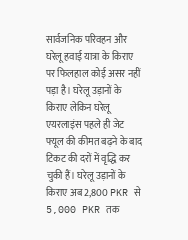सार्वजनिक परिवहन और घरेलू हवाई यात्रा के किराए पर फिलहाल कोई असर नहीं पड़ा है। घरेलू उड़ानों के किराए लेकिन घरेलू एयरलाइंस पहले ही जेट फ्यूल की कीमत बढ़ने के बाद टिकट की दरों में वृद्धि कर चुकी हैं। घरेलू उड़ानों के किराए अब 2,800 PKR से 5,000 PKR तक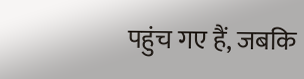पहुंच गए हैं, जबकि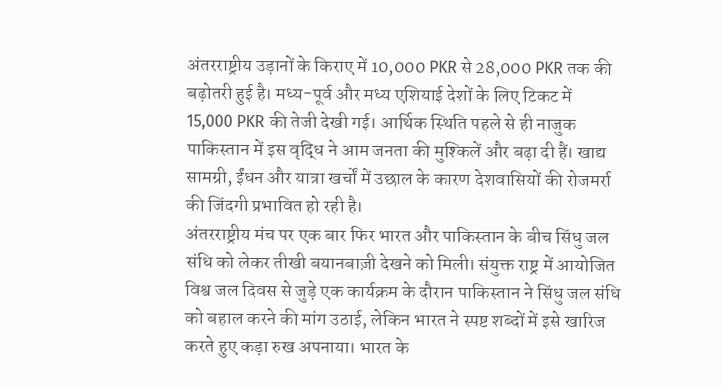अंतरराष्ट्रीय उड़ानों के किराए में 10,000 PKR से 28,000 PKR तक की बढ़ोतरी हुई है। मध्य-पूर्व और मध्य एशियाई देशों के लिए टिकट में 15,000 PKR की तेजी देखी गई। आर्थिक स्थिति पहले से ही नाजुक पाकिस्तान में इस वृद्धि ने आम जनता की मुश्किलें और बढ़ा दी हैं। खाद्य सामग्री, ईंधन और यात्रा खर्चों में उछाल के कारण देशवासियों की रोजमर्रा की जिंदगी प्रभावित हो रही है।
अंतरराष्ट्रीय मंच पर एक बार फिर भारत और पाकिस्तान के बीच सिंधु जल संधि को लेकर तीखी बयानबाज़ी देखने को मिली। संयुक्त राष्ट्र में आयोजित विश्व जल दिवस से जुड़े एक कार्यक्रम के दौरान पाकिस्तान ने सिंधु जल संधि को बहाल करने की मांग उठाई, लेकिन भारत ने स्पष्ट शब्दों में इसे खारिज करते हुए कड़ा रुख अपनाया। भारत के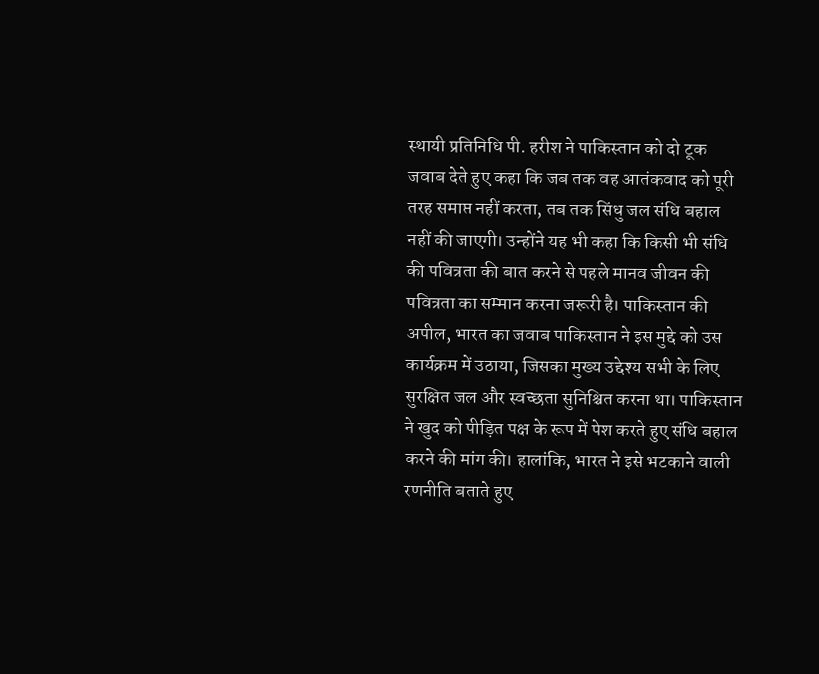स्थायी प्रतिनिधि पी. हरीश ने पाकिस्तान को दो टूक जवाब देते हुए कहा कि जब तक वह आतंकवाद को पूरी तरह समाप्त नहीं करता, तब तक सिंधु जल संधि बहाल नहीं की जाएगी। उन्होंने यह भी कहा कि किसी भी संधि की पवित्रता की बात करने से पहले मानव जीवन की पवित्रता का सम्मान करना जरूरी है। पाकिस्तान की अपील, भारत का जवाब पाकिस्तान ने इस मुद्दे को उस कार्यक्रम में उठाया, जिसका मुख्य उद्देश्य सभी के लिए सुरक्षित जल और स्वच्छता सुनिश्चित करना था। पाकिस्तान ने खुद को पीड़ित पक्ष के रूप में पेश करते हुए संधि बहाल करने की मांग की। हालांकि, भारत ने इसे भटकाने वाली रणनीति बताते हुए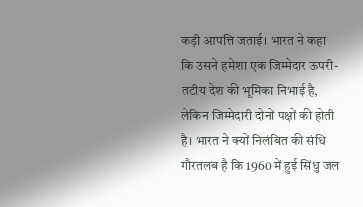कड़ी आपत्ति जताई। भारत ने कहा कि उसने हमेशा एक जिम्मेदार ऊपरी-तटीय देश की भूमिका निभाई है, लेकिन जिम्मेदारी दोनों पक्षों की होती है। भारत ने क्यों निलंबित की संधि गौरतलब है कि 1960 में हुई सिंधु जल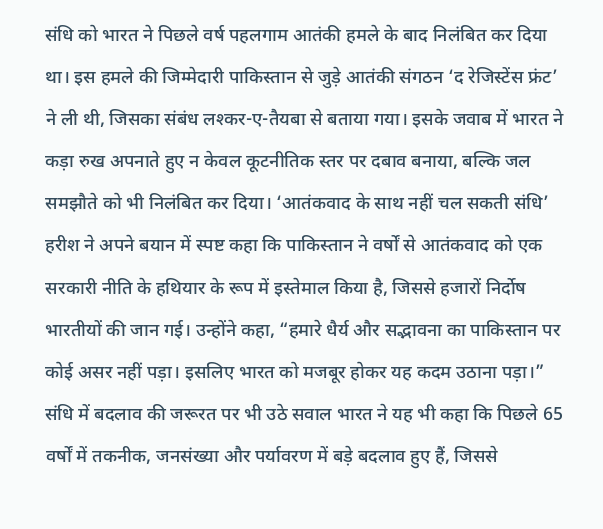संधि को भारत ने पिछले वर्ष पहलगाम आतंकी हमले के बाद निलंबित कर दिया था। इस हमले की जिम्मेदारी पाकिस्तान से जुड़े आतंकी संगठन ‘द रेजिस्टेंस फ्रंट’ ने ली थी, जिसका संबंध लश्कर-ए-तैयबा से बताया गया। इसके जवाब में भारत ने कड़ा रुख अपनाते हुए न केवल कूटनीतिक स्तर पर दबाव बनाया, बल्कि जल समझौते को भी निलंबित कर दिया। ‘आतंकवाद के साथ नहीं चल सकती संधि’ हरीश ने अपने बयान में स्पष्ट कहा कि पाकिस्तान ने वर्षों से आतंकवाद को एक सरकारी नीति के हथियार के रूप में इस्तेमाल किया है, जिससे हजारों निर्दोष भारतीयों की जान गई। उन्होंने कहा, “हमारे धैर्य और सद्भावना का पाकिस्तान पर कोई असर नहीं पड़ा। इसलिए भारत को मजबूर होकर यह कदम उठाना पड़ा।” संधि में बदलाव की जरूरत पर भी उठे सवाल भारत ने यह भी कहा कि पिछले 65 वर्षों में तकनीक, जनसंख्या और पर्यावरण में बड़े बदलाव हुए हैं, जिससे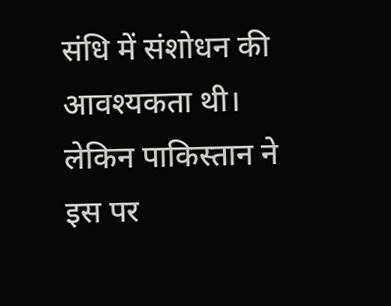संधि में संशोधन की आवश्यकता थी। लेकिन पाकिस्तान ने इस पर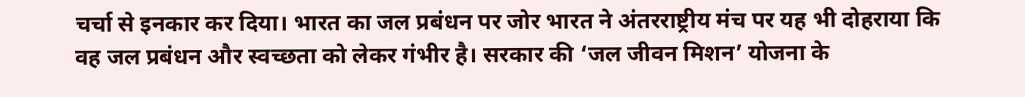चर्चा से इनकार कर दिया। भारत का जल प्रबंधन पर जोर भारत ने अंतरराष्ट्रीय मंच पर यह भी दोहराया कि वह जल प्रबंधन और स्वच्छता को लेकर गंभीर है। सरकार की ‘जल जीवन मिशन’ योजना के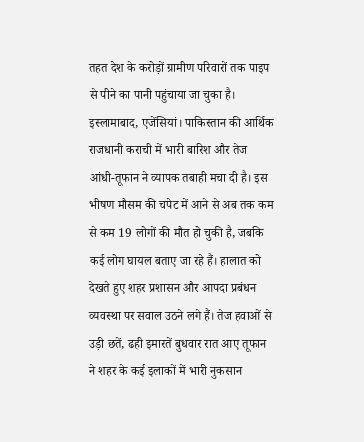तहत देश के करोड़ों ग्रामीण परिवारों तक पाइप से पीने का पानी पहुंचाया जा चुका है।
इस्लामाबाद, एजेंसियां। पाकिस्तान की आर्थिक राजधानी कराची में भारी बारिश और तेज आंधी-तूफान ने व्यापक तबाही मचा दी है। इस भीषण मौसम की चपेट में आने से अब तक कम से कम 19 लोगों की मौत हो चुकी है, जबकि कई लोग घायल बताए जा रहे हैं। हालात को देखते हुए शहर प्रशासन और आपदा प्रबंधन व्यवस्था पर सवाल उठने लगे हैं। तेज हवाओं से उड़ी छतें, ढही इमारतें बुधवार रात आए तूफान ने शहर के कई इलाकों में भारी नुकसान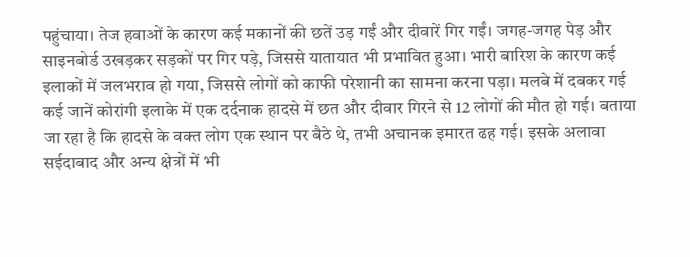पहुंचाया। तेज हवाओं के कारण कई मकानों की छतें उड़ गईं और दीवारें गिर गईं। जगह-जगह पेड़ और साइनबोर्ड उखड़कर सड़कों पर गिर पड़े, जिससे यातायात भी प्रभावित हुआ। भारी बारिश के कारण कई इलाकों में जलभराव हो गया, जिससे लोगों को काफी परेशानी का सामना करना पड़ा। मलबे में दबकर गई कई जानें कोरांगी इलाके में एक दर्दनाक हादसे में छत और दीवार गिरने से 12 लोगों की मौत हो गई। बताया जा रहा है कि हादसे के वक्त लोग एक स्थान पर बैठे थे, तभी अचानक इमारत ढह गई। इसके अलावा सईदाबाद और अन्य क्षेत्रों में भी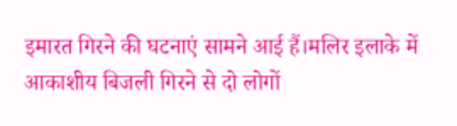इमारत गिरने की घटनाएं सामने आई हैं।मलिर इलाके में आकाशीय बिजली गिरने से दो लोगों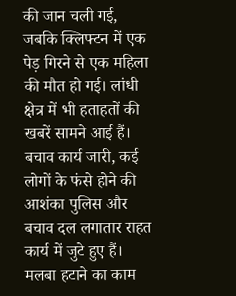की जान चली गई, जबकि क्लिफ्टन में एक पेड़ गिरने से एक महिला की मौत हो गई। लांधी क्षेत्र में भी हताहतों की खबरें सामने आई हैं। बचाव कार्य जारी, कई लोगों के फंसे होने की आशंका पुलिस और बचाव दल लगातार राहत कार्य में जुटे हुए हैं। मलबा हटाने का काम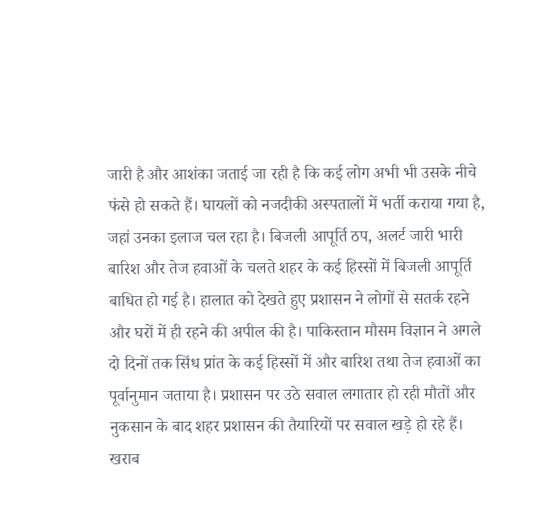जारी है और आशंका जताई जा रही है कि कई लोग अभी भी उसके नीचे फंसे हो सकते हैं। घायलों को नजदीकी अस्पतालों में भर्ती कराया गया है, जहां उनका इलाज चल रहा है। बिजली आपूर्ति ठप, अलर्ट जारी भारी बारिश और तेज हवाओं के चलते शहर के कई हिस्सों में बिजली आपूर्ति बाधित हो गई है। हालात को देखते हुए प्रशासन ने लोगों से सतर्क रहने और घरों में ही रहने की अपील की है। पाकिस्तान मौसम विज्ञान ने अगले दो दिनों तक सिंध प्रांत के कई हिस्सों में और बारिश तथा तेज हवाओं का पूर्वानुमान जताया है। प्रशासन पर उठे सवाल लगातार हो रही मौतों और नुकसान के बाद शहर प्रशासन की तैयारियों पर सवाल खड़े हो रहे हैं। खराब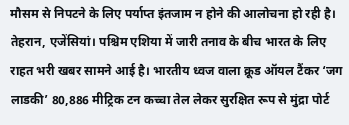मौसम से निपटने के लिए पर्याप्त इंतजाम न होने की आलोचना हो रही है।
तेहरान, एजेंसियां। पश्चिम एशिया में जारी तनाव के बीच भारत के लिए राहत भरी खबर सामने आई है। भारतीय ध्वज वाला क्रूड ऑयल टैंकर ‘जग लाडकी’ 80,886 मीट्रिक टन कच्चा तेल लेकर सुरक्षित रूप से मुंद्रा पोर्ट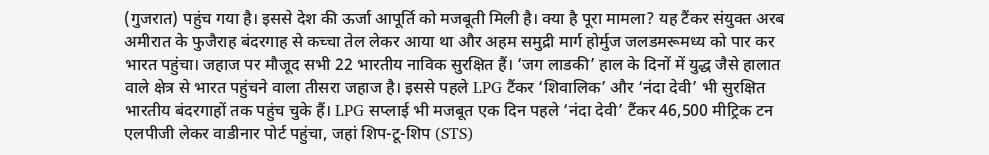(गुजरात) पहुंच गया है। इससे देश की ऊर्जा आपूर्ति को मजबूती मिली है। क्या है पूरा मामला? यह टैंकर संयुक्त अरब अमीरात के फुजैराह बंदरगाह से कच्चा तेल लेकर आया था और अहम समुद्री मार्ग होर्मुज जलडमरूमध्य को पार कर भारत पहुंचा। जहाज पर मौजूद सभी 22 भारतीय नाविक सुरक्षित हैं। ‘जग लाडकी’ हाल के दिनों में युद्ध जैसे हालात वाले क्षेत्र से भारत पहुंचने वाला तीसरा जहाज है। इससे पहले LPG टैंकर ‘शिवालिक’ और ‘नंदा देवी’ भी सुरक्षित भारतीय बंदरगाहों तक पहुंच चुके हैं। LPG सप्लाई भी मजबूत एक दिन पहले ‘नंदा देवी’ टैंकर 46,500 मीट्रिक टन एलपीजी लेकर वाडीनार पोर्ट पहुंचा, जहां शिप-टू-शिप (STS)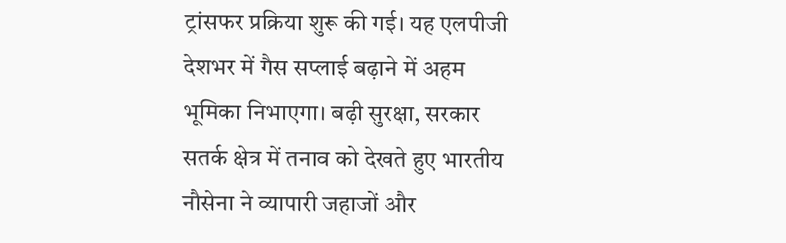ट्रांसफर प्रक्रिया शुरू की गई। यह एलपीजी देशभर में गैस सप्लाई बढ़ाने में अहम भूमिका निभाएगा। बढ़ी सुरक्षा, सरकार सतर्क क्षेत्र में तनाव को देखते हुए भारतीय नौसेना ने व्यापारी जहाजों और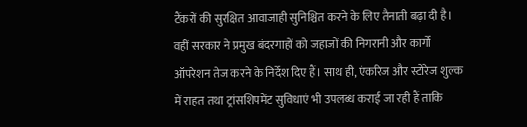टैंकरों की सुरक्षित आवाजाही सुनिश्चित करने के लिए तैनाती बढ़ा दी है। वहीं सरकार ने प्रमुख बंदरगाहों को जहाजों की निगरानी और कार्गो ऑपरेशन तेज करने के निर्देश दिए हैं। साथ ही, एंकरिज और स्टोरेज शुल्क में राहत तथा ट्रांसशिपमेंट सुविधाएं भी उपलब्ध कराई जा रही हैं ताकि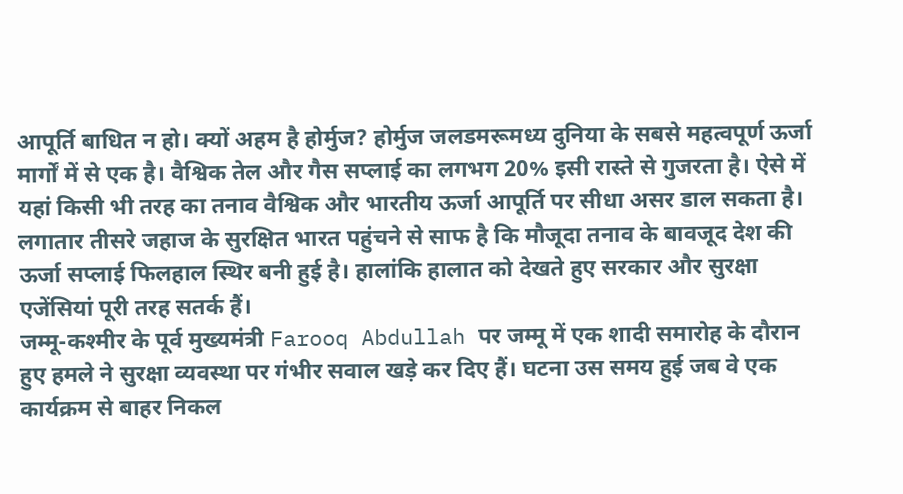आपूर्ति बाधित न हो। क्यों अहम है होर्मुज? होर्मुज जलडमरूमध्य दुनिया के सबसे महत्वपूर्ण ऊर्जा मार्गों में से एक है। वैश्विक तेल और गैस सप्लाई का लगभग 20% इसी रास्ते से गुजरता है। ऐसे में यहां किसी भी तरह का तनाव वैश्विक और भारतीय ऊर्जा आपूर्ति पर सीधा असर डाल सकता है। लगातार तीसरे जहाज के सुरक्षित भारत पहुंचने से साफ है कि मौजूदा तनाव के बावजूद देश की ऊर्जा सप्लाई फिलहाल स्थिर बनी हुई है। हालांकि हालात को देखते हुए सरकार और सुरक्षा एजेंसियां पूरी तरह सतर्क हैं।
जम्मू-कश्मीर के पूर्व मुख्यमंत्री Farooq Abdullah पर जम्मू में एक शादी समारोह के दौरान हुए हमले ने सुरक्षा व्यवस्था पर गंभीर सवाल खड़े कर दिए हैं। घटना उस समय हुई जब वे एक कार्यक्रम से बाहर निकल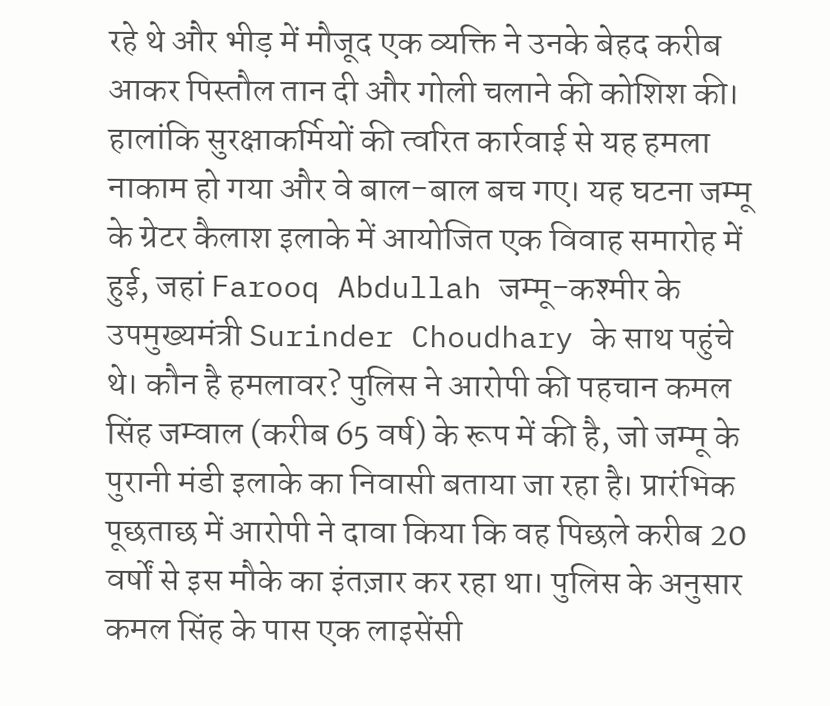रहे थे और भीड़ में मौजूद एक व्यक्ति ने उनके बेहद करीब आकर पिस्तौल तान दी और गोली चलाने की कोशिश की। हालांकि सुरक्षाकर्मियों की त्वरित कार्रवाई से यह हमला नाकाम हो गया और वे बाल-बाल बच गए। यह घटना जम्मू के ग्रेटर कैलाश इलाके में आयोजित एक विवाह समारोह में हुई, जहां Farooq Abdullah जम्मू-कश्मीर के उपमुख्यमंत्री Surinder Choudhary के साथ पहुंचे थे। कौन है हमलावर? पुलिस ने आरोपी की पहचान कमल सिंह जम्वाल (करीब 65 वर्ष) के रूप में की है, जो जम्मू के पुरानी मंडी इलाके का निवासी बताया जा रहा है। प्रारंभिक पूछताछ में आरोपी ने दावा किया कि वह पिछले करीब 20 वर्षों से इस मौके का इंतज़ार कर रहा था। पुलिस के अनुसार कमल सिंह के पास एक लाइसेंसी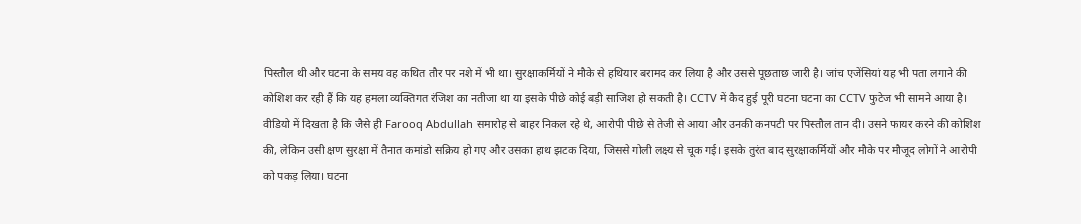पिस्तौल थी और घटना के समय वह कथित तौर पर नशे में भी था। सुरक्षाकर्मियों ने मौके से हथियार बरामद कर लिया है और उससे पूछताछ जारी है। जांच एजेंसियां यह भी पता लगाने की कोशिश कर रही हैं कि यह हमला व्यक्तिगत रंजिश का नतीजा था या इसके पीछे कोई बड़ी साजिश हो सकती है। CCTV में कैद हुई पूरी घटना घटना का CCTV फुटेज भी सामने आया है। वीडियो में दिखता है कि जैसे ही Farooq Abdullah समारोह से बाहर निकल रहे थे, आरोपी पीछे से तेजी से आया और उनकी कनपटी पर पिस्तौल तान दी। उसने फायर करने की कोशिश की, लेकिन उसी क्षण सुरक्षा में तैनात कमांडो सक्रिय हो गए और उसका हाथ झटक दिया, जिससे गोली लक्ष्य से चूक गई। इसके तुरंत बाद सुरक्षाकर्मियों और मौके पर मौजूद लोगों ने आरोपी को पकड़ लिया। घटना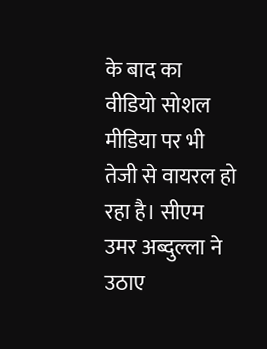के बाद का वीडियो सोशल मीडिया पर भी तेजी से वायरल हो रहा है। सीएम उमर अब्दुल्ला ने उठाए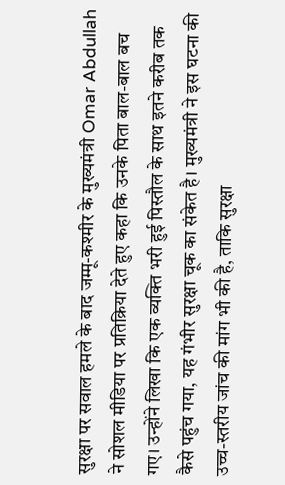सुरक्षा पर सवाल हमले के बाद जम्मू-कश्मीर के मुख्यमंत्री Omar Abdullah ने सोशल मीडिया पर प्रतिक्रिया देते हुए कहा कि उनके पिता बाल-बाल बच गए। उन्होंने लिखा कि एक व्यक्ति भरी हुई पिस्तौल के साथ इतने करीब तक कैसे पहुंच गया, यह गंभीर सुरक्षा चूक का संकेत है। मुख्यमंत्री ने इस घटना की उच्च-स्तरीय जांच की मांग भी की है, ताकि सुरक्षा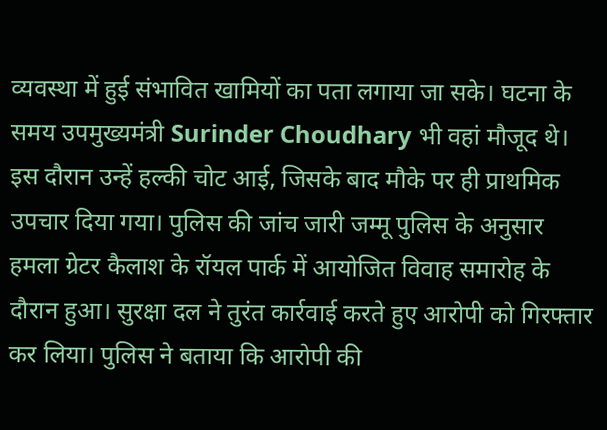व्यवस्था में हुई संभावित खामियों का पता लगाया जा सके। घटना के समय उपमुख्यमंत्री Surinder Choudhary भी वहां मौजूद थे। इस दौरान उन्हें हल्की चोट आई, जिसके बाद मौके पर ही प्राथमिक उपचार दिया गया। पुलिस की जांच जारी जम्मू पुलिस के अनुसार हमला ग्रेटर कैलाश के रॉयल पार्क में आयोजित विवाह समारोह के दौरान हुआ। सुरक्षा दल ने तुरंत कार्रवाई करते हुए आरोपी को गिरफ्तार कर लिया। पुलिस ने बताया कि आरोपी की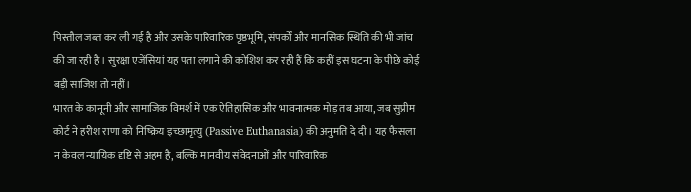पिस्तौल जब्त कर ली गई है और उसके पारिवारिक पृष्ठभूमि, संपर्कों और मानसिक स्थिति की भी जांच की जा रही है। सुरक्षा एजेंसियां यह पता लगाने की कोशिश कर रही हैं कि कहीं इस घटना के पीछे कोई बड़ी साजिश तो नहीं।
भारत के कानूनी और सामाजिक विमर्श में एक ऐतिहासिक और भावनात्मक मोड़ तब आया, जब सुप्रीम कोर्ट ने हरीश राणा को निष्क्रिय इच्छामृत्यु (Passive Euthanasia) की अनुमति दे दी। यह फैसला न केवल न्यायिक दृष्टि से अहम है, बल्कि मानवीय संवेदनाओं और पारिवारिक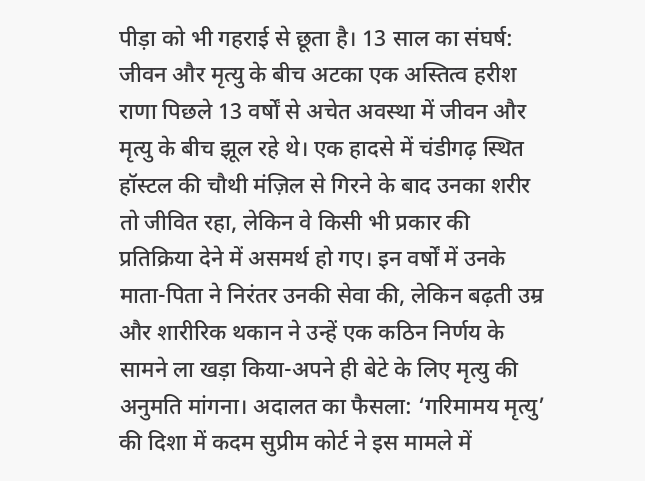पीड़ा को भी गहराई से छूता है। 13 साल का संघर्ष: जीवन और मृत्यु के बीच अटका एक अस्तित्व हरीश राणा पिछले 13 वर्षों से अचेत अवस्था में जीवन और मृत्यु के बीच झूल रहे थे। एक हादसे में चंडीगढ़ स्थित हॉस्टल की चौथी मंज़िल से गिरने के बाद उनका शरीर तो जीवित रहा, लेकिन वे किसी भी प्रकार की प्रतिक्रिया देने में असमर्थ हो गए। इन वर्षों में उनके माता-पिता ने निरंतर उनकी सेवा की, लेकिन बढ़ती उम्र और शारीरिक थकान ने उन्हें एक कठिन निर्णय के सामने ला खड़ा किया-अपने ही बेटे के लिए मृत्यु की अनुमति मांगना। अदालत का फैसला: ‘गरिमामय मृत्यु’ की दिशा में कदम सुप्रीम कोर्ट ने इस मामले में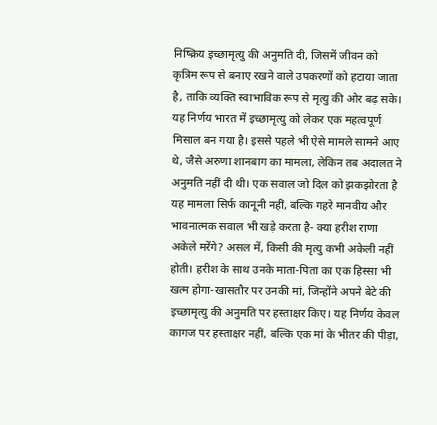निष्क्रिय इच्छामृत्यु की अनुमति दी, जिसमें जीवन को कृत्रिम रूप से बनाए रखने वाले उपकरणों को हटाया जाता है, ताकि व्यक्ति स्वाभाविक रूप से मृत्यु की ओर बढ़ सके। यह निर्णय भारत में इच्छामृत्यु को लेकर एक महत्वपूर्ण मिसाल बन गया है। इससे पहले भी ऐसे मामले सामने आए थे, जैसे अरुणा शानबाग का मामला, लेकिन तब अदालत ने अनुमति नहीं दी थी। एक सवाल जो दिल को झकझोरता है यह मामला सिर्फ कानूनी नहीं, बल्कि गहरे मानवीय और भावनात्मक सवाल भी खड़े करता है- क्या हरीश राणा अकेले मरेंगे? असल में, किसी की मृत्यु कभी अकेली नहीं होती। हरीश के साथ उनके माता-पिता का एक हिस्सा भी खत्म होगा-खासतौर पर उनकी मां, जिन्होंने अपने बेटे की इच्छामृत्यु की अनुमति पर हस्ताक्षर किए। यह निर्णय केवल कागज पर हस्ताक्षर नहीं, बल्कि एक मां के भीतर की पीड़ा,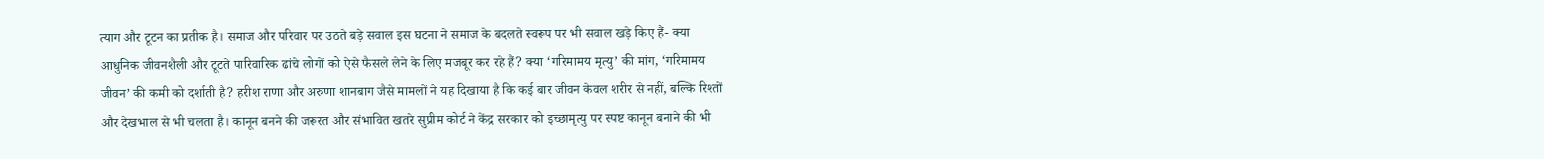त्याग और टूटन का प्रतीक है। समाज और परिवार पर उठते बड़े सवाल इस घटना ने समाज के बदलते स्वरूप पर भी सवाल खड़े किए हैं- क्या आधुनिक जीवनशैली और टूटते पारिवारिक ढांचे लोगों को ऐसे फैसले लेने के लिए मजबूर कर रहे हैं? क्या ‘गरिमामय मृत्यु’ की मांग, ‘गरिमामय जीवन’ की कमी को दर्शाती है? हरीश राणा और अरुणा शानबाग जैसे मामलों ने यह दिखाया है कि कई बार जीवन केवल शरीर से नहीं, बल्कि रिश्तों और देखभाल से भी चलता है। कानून बनने की जरूरत और संभावित खतरे सुप्रीम कोर्ट ने केंद्र सरकार को इच्छामृत्यु पर स्पष्ट कानून बनाने की भी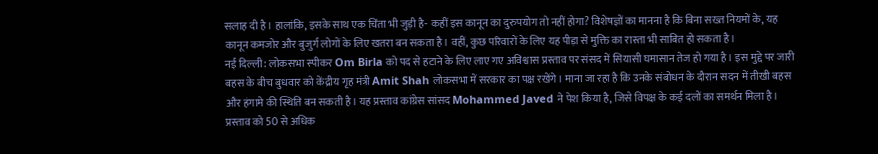सलाह दी है। हालांकि, इसके साथ एक चिंता भी जुड़ी है- कहीं इस कानून का दुरुपयोग तो नहीं होगा? विशेषज्ञों का मानना है कि बिना सख्त नियमों के, यह कानून कमजोर और बुजुर्ग लोगों के लिए खतरा बन सकता है। वहीं, कुछ परिवारों के लिए यह पीड़ा से मुक्ति का रास्ता भी साबित हो सकता है।
नई दिल्ली: लोकसभा स्पीकर Om Birla को पद से हटाने के लिए लाए गए अविश्वास प्रस्ताव पर संसद में सियासी घमासान तेज हो गया है। इस मुद्दे पर जारी बहस के बीच बुधवार को केंद्रीय गृह मंत्री Amit Shah लोकसभा में सरकार का पक्ष रखेंगे। माना जा रहा है कि उनके संबोधन के दौरान सदन में तीखी बहस और हंगामे की स्थिति बन सकती है। यह प्रस्ताव कांग्रेस सांसद Mohammed Javed ने पेश किया है, जिसे विपक्ष के कई दलों का समर्थन मिला है। प्रस्ताव को 50 से अधिक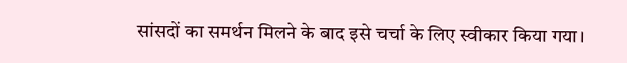सांसदों का समर्थन मिलने के बाद इसे चर्चा के लिए स्वीकार किया गया।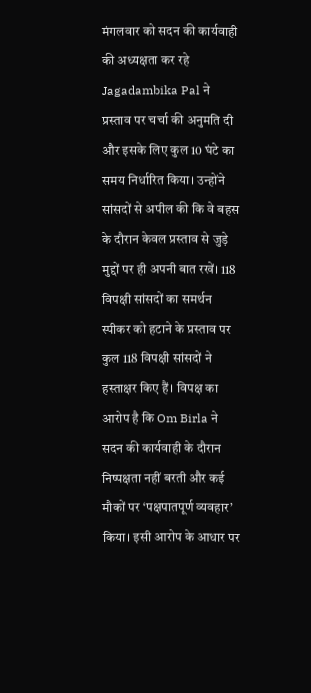मंगलवार को सदन की कार्यवाही की अध्यक्षता कर रहे Jagadambika Pal ने प्रस्ताव पर चर्चा की अनुमति दी और इसके लिए कुल 10 घंटे का समय निर्धारित किया। उन्होंने सांसदों से अपील की कि वे बहस के दौरान केवल प्रस्ताव से जुड़े मुद्दों पर ही अपनी बात रखें। 118 विपक्षी सांसदों का समर्थन स्पीकर को हटाने के प्रस्ताव पर कुल 118 विपक्षी सांसदों ने हस्ताक्षर किए हैं। विपक्ष का आरोप है कि Om Birla ने सदन की कार्यवाही के दौरान निष्पक्षता नहीं बरती और कई मौकों पर ‘पक्षपातपूर्ण व्यवहार’ किया। इसी आरोप के आधार पर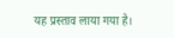यह प्रस्ताव लाया गया है।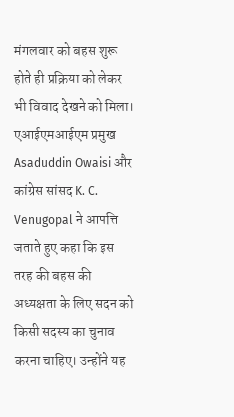मंगलवार को बहस शुरू होते ही प्रक्रिया को लेकर भी विवाद देखने को मिला। एआईएमआईएम प्रमुख Asaduddin Owaisi और कांग्रेस सांसद K. C. Venugopal ने आपत्ति जताते हुए कहा कि इस तरह की बहस की अध्यक्षता के लिए सदन को किसी सदस्य का चुनाव करना चाहिए। उन्होंने यह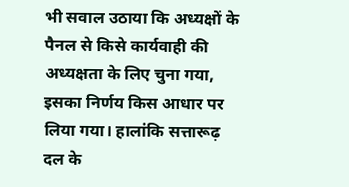भी सवाल उठाया कि अध्यक्षों के पैनल से किसे कार्यवाही की अध्यक्षता के लिए चुना गया, इसका निर्णय किस आधार पर लिया गया। हालांकि सत्तारूढ़ दल के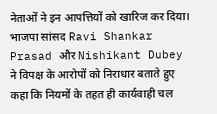नेताओं ने इन आपत्तियों को खारिज कर दिया। भाजपा सांसद Ravi Shankar Prasad और Nishikant Dubey ने विपक्ष के आरोपों को निराधार बताते हुए कहा कि नियमों के तहत ही कार्यवाही चल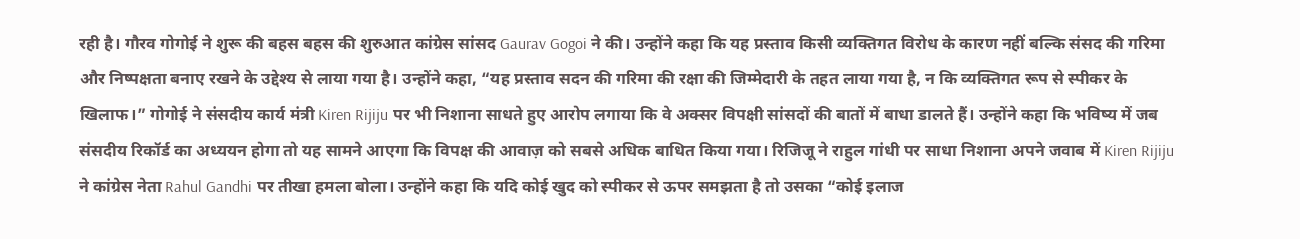रही है। गौरव गोगोई ने शुरू की बहस बहस की शुरुआत कांग्रेस सांसद Gaurav Gogoi ने की। उन्होंने कहा कि यह प्रस्ताव किसी व्यक्तिगत विरोध के कारण नहीं बल्कि संसद की गरिमा और निष्पक्षता बनाए रखने के उद्देश्य से लाया गया है। उन्होंने कहा, “यह प्रस्ताव सदन की गरिमा की रक्षा की जिम्मेदारी के तहत लाया गया है, न कि व्यक्तिगत रूप से स्पीकर के खिलाफ।” गोगोई ने संसदीय कार्य मंत्री Kiren Rijiju पर भी निशाना साधते हुए आरोप लगाया कि वे अक्सर विपक्षी सांसदों की बातों में बाधा डालते हैं। उन्होंने कहा कि भविष्य में जब संसदीय रिकॉर्ड का अध्ययन होगा तो यह सामने आएगा कि विपक्ष की आवाज़ को सबसे अधिक बाधित किया गया। रिजिजू ने राहुल गांधी पर साधा निशाना अपने जवाब में Kiren Rijiju ने कांग्रेस नेता Rahul Gandhi पर तीखा हमला बोला। उन्होंने कहा कि यदि कोई खुद को स्पीकर से ऊपर समझता है तो उसका “कोई इलाज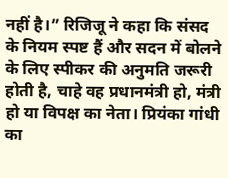नहीं है।” रिजिजू ने कहा कि संसद के नियम स्पष्ट हैं और सदन में बोलने के लिए स्पीकर की अनुमति जरूरी होती है, चाहे वह प्रधानमंत्री हो, मंत्री हो या विपक्ष का नेता। प्रियंका गांधी का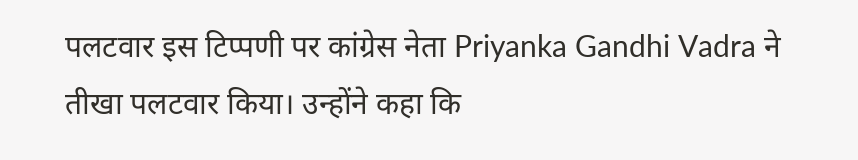पलटवार इस टिप्पणी पर कांग्रेस नेता Priyanka Gandhi Vadra ने तीखा पलटवार किया। उन्होंने कहा कि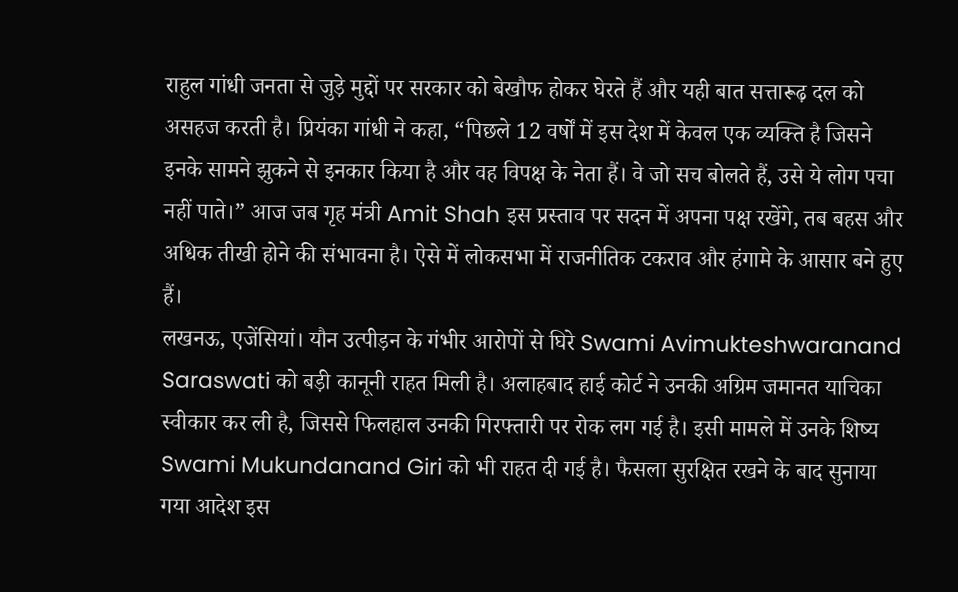राहुल गांधी जनता से जुड़े मुद्दों पर सरकार को बेखौफ होकर घेरते हैं और यही बात सत्तारूढ़ दल को असहज करती है। प्रियंका गांधी ने कहा, “पिछले 12 वर्षों में इस देश में केवल एक व्यक्ति है जिसने इनके सामने झुकने से इनकार किया है और वह विपक्ष के नेता हैं। वे जो सच बोलते हैं, उसे ये लोग पचा नहीं पाते।” आज जब गृह मंत्री Amit Shah इस प्रस्ताव पर सदन में अपना पक्ष रखेंगे, तब बहस और अधिक तीखी होने की संभावना है। ऐसे में लोकसभा में राजनीतिक टकराव और हंगामे के आसार बने हुए हैं।
लखनऊ, एजेंसियां। यौन उत्पीड़न के गंभीर आरोपों से घिरे Swami Avimukteshwaranand Saraswati को बड़ी कानूनी राहत मिली है। अलाहबाद हाई कोर्ट ने उनकी अग्रिम जमानत याचिका स्वीकार कर ली है, जिससे फिलहाल उनकी गिरफ्तारी पर रोक लग गई है। इसी मामले में उनके शिष्य Swami Mukundanand Giri को भी राहत दी गई है। फैसला सुरक्षित रखने के बाद सुनाया गया आदेश इस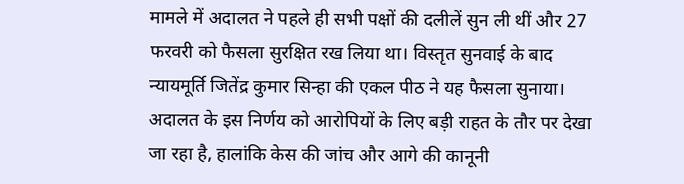मामले में अदालत ने पहले ही सभी पक्षों की दलीलें सुन ली थीं और 27 फरवरी को फैसला सुरक्षित रख लिया था। विस्तृत सुनवाई के बाद न्यायमूर्ति जितेंद्र कुमार सिन्हा की एकल पीठ ने यह फैसला सुनाया। अदालत के इस निर्णय को आरोपियों के लिए बड़ी राहत के तौर पर देखा जा रहा है, हालांकि केस की जांच और आगे की कानूनी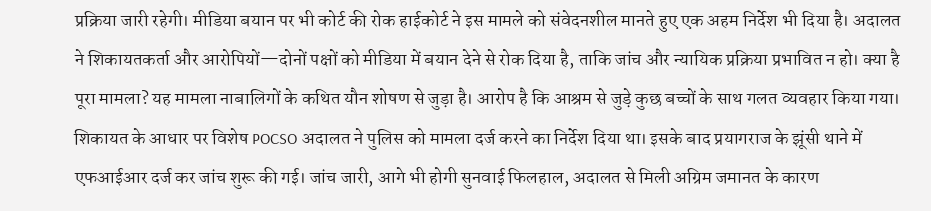प्रक्रिया जारी रहेगी। मीडिया बयान पर भी कोर्ट की रोक हाईकोर्ट ने इस मामले को संवेदनशील मानते हुए एक अहम निर्देश भी दिया है। अदालत ने शिकायतकर्ता और आरोपियों—दोनों पक्षों को मीडिया में बयान देने से रोक दिया है, ताकि जांच और न्यायिक प्रक्रिया प्रभावित न हो। क्या है पूरा मामला? यह मामला नाबालिगों के कथित यौन शोषण से जुड़ा है। आरोप है कि आश्रम से जुड़े कुछ बच्चों के साथ गलत व्यवहार किया गया। शिकायत के आधार पर विशेष POCSO अदालत ने पुलिस को मामला दर्ज करने का निर्देश दिया था। इसके बाद प्रयागराज के झूंसी थाने में एफआईआर दर्ज कर जांच शुरू की गई। जांच जारी, आगे भी होगी सुनवाई फिलहाल, अदालत से मिली अग्रिम जमानत के कारण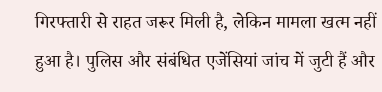गिरफ्तारी से राहत जरूर मिली है, लेकिन मामला खत्म नहीं हुआ है। पुलिस और संबंधित एजेंसियां जांच में जुटी हैं और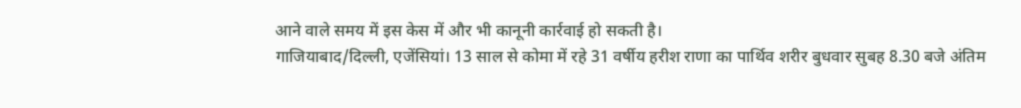आने वाले समय में इस केस में और भी कानूनी कार्रवाई हो सकती है।
गाजियाबाद/दिल्ली, एजेंसियां। 13 साल से कोमा में रहे 31 वर्षीय हरीश राणा का पार्थिव शरीर बुधवार सुबह 8.30 बजे अंतिम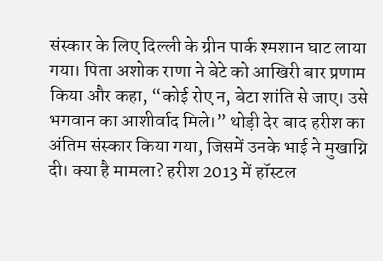संस्कार के लिए दिल्ली के ग्रीन पार्क श्मशान घाट लाया गया। पिता अशोक राणा ने बेटे को आखिरी बार प्रणाम किया और कहा, “कोई रोए न, बेटा शांति से जाए। उसे भगवान का आशीर्वाद मिले।” थोड़ी देर बाद हरीश का अंतिम संस्कार किया गया, जिसमें उनके भाई ने मुखाग्नि दी। क्या है मामला? हरीश 2013 में हॉस्टल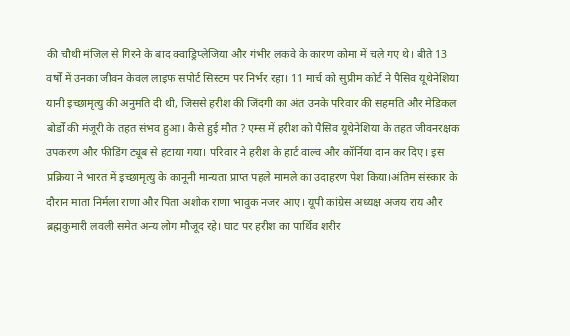की चौथी मंजिल से गिरने के बाद क्वाड्रिप्लेजिया और गंभीर लकवे के कारण कोमा में चले गए थे। बीते 13 वर्षों में उनका जीवन केवल लाइफ सपोर्ट सिस्टम पर निर्भर रहा। 11 मार्च को सुप्रीम कोर्ट ने पैसिव यूथेनेशिया यानी इच्छामृत्यु की अनुमति दी थी, जिससे हरीश की जिंदगी का अंत उनके परिवार की सहमति और मेडिकल बोर्डों की मंजूरी के तहत संभव हुआ। कैसे हुई मौत ? एम्स में हरीश को पैसिव यूथेनेशिया के तहत जीवनरक्षक उपकरण और फीडिंग ट्यूब से हटाया गया। परिवार ने हरीश के हार्ट वाल्व और कॉर्निया दान कर दिए। इस प्रक्रिया ने भारत में इच्छामृत्यु के कानूनी मान्यता प्राप्त पहले मामले का उदाहरण पेश किया।अंतिम संस्कार के दौरान माता निर्मला राणा और पिता अशोक राणा भावुक नजर आए। यूपी कांग्रेस अध्यक्ष अजय राय और ब्रह्मकुमारी लवली समेत अन्य लोग मौजूद रहे। घाट पर हरीश का पार्थिव शरीर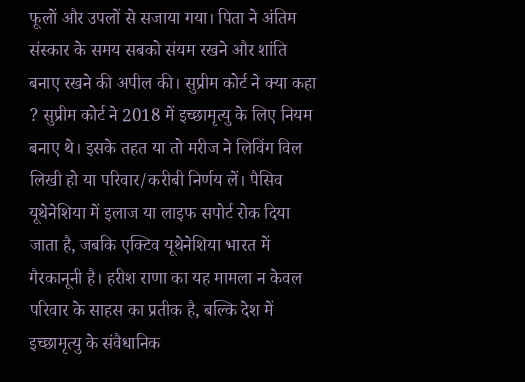फूलों और उपलों से सजाया गया। पिता ने अंतिम संस्कार के समय सबको संयम रखने और शांति बनाए रखने की अपील की। सुप्रीम कोर्ट ने क्या कहा ? सुप्रीम कोर्ट ने 2018 में इच्छामृत्यु के लिए नियम बनाए थे। इसके तहत या तो मरीज ने लिविंग विल लिखी हो या परिवार/करीबी निर्णय लें। पैसिव यूथेनेशिया में इलाज या लाइफ सपोर्ट रोक दिया जाता है, जबकि एक्टिव यूथेनेशिया भारत में गैरकानूनी है। हरीश राणा का यह मामला न केवल परिवार के साहस का प्रतीक है, बल्कि देश में इच्छामृत्यु के संवैधानिक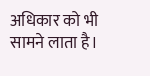अधिकार को भी सामने लाता है।